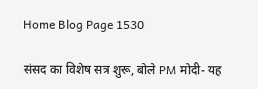Home Blog Page 1530

संसद का विशेष सत्र शुरू, बोले PM मोदी- यह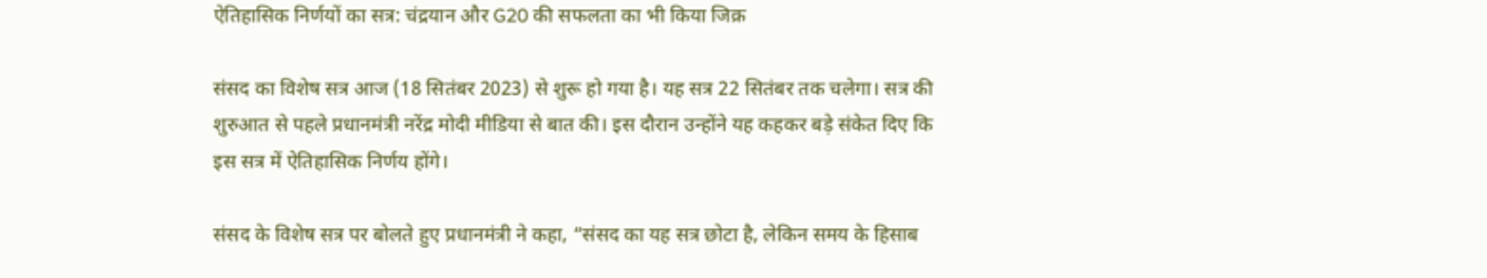ऐतिहासिक निर्णयों का सत्र: चंद्रयान और G20 की सफलता का भी किया जिक्र

संसद का विशेष सत्र आज (18 सितंबर 2023) से शुरू हो गया है। यह सत्र 22 सितंबर तक चलेगा। सत्र की शुरुआत से पहले प्रधानमंत्री नरेंद्र मोदी मीडिया से बात की। इस दौरान उन्होंने यह कहकर बड़े संकेत दिए कि इस सत्र में ऐतिहासिक निर्णय होंगे।

संसद के विशेष सत्र पर बोलते हुए प्रधानमंत्री ने कहा, “संसद का यह सत्र छोटा है, लेकिन समय के हिसाब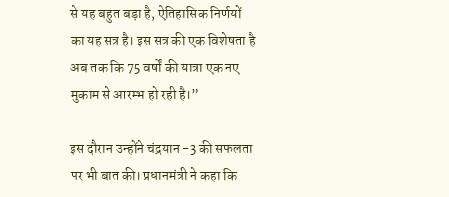से यह बहुत बड़ा है, ऐतिहासिक निर्णयों का यह सत्र है। इस सत्र की एक विशेषता है अब तक कि 75 वर्षों की यात्रा एक नए मुकाम से आरम्भ हो रही है।”

इस दौरान उन्होंने चंद्रयान -3 की सफलता पर भी बात की। प्रधानमंत्री ने कहा कि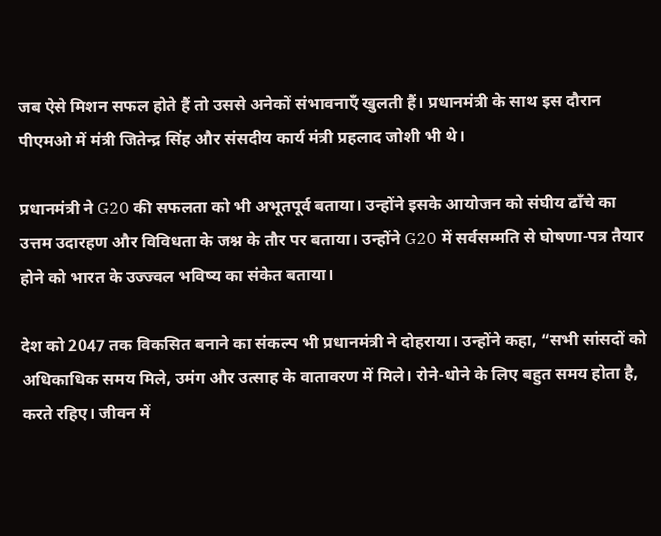जब ऐसे मिशन सफल होते हैं तो उससे अनेकों संभावनाएँ खुलती हैं। प्रधानमंत्री के साथ इस दौरान पीएमओ में मंत्री जितेन्द्र सिंह और संसदीय कार्य मंत्री प्रहलाद जोशी भी थे।

प्रधानमंत्री ने G20 की सफलता को भी अभूतपूर्व बताया। उन्होंने इसके आयोजन को संघीय ढाँचे का उत्तम उदारहण और विविधता के जश्न के तौर पर बताया। उन्होंने G20 में सर्वसम्मति से घोषणा-पत्र तैयार होने को भारत के उज्ज्वल भविष्य का संकेत बताया।

देश को 2047 तक विकसित बनाने का संकल्प भी प्रधानमंत्री ने दोहराया। उन्होंने कहा, “सभी सांसदों को अधिकाधिक समय मिले, उमंग और उत्साह के वातावरण में मिले। रोने-धोने के लिए बहुत समय होता है, करते रहिए। जीवन में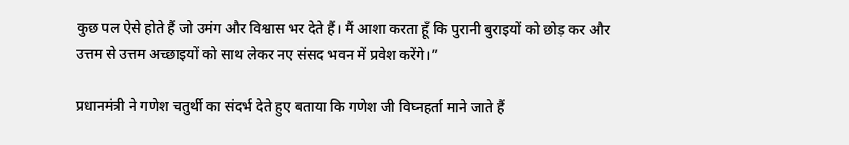कुछ पल ऐसे होते हैं जो उमंग और विश्वास भर देते हैं। मैं आशा करता हूँ कि पुरानी बुराइयों को छोड़ कर और उत्तम से उत्तम अच्छाइयों को साथ लेकर नए संसद भवन में प्रवेश करेंगे।”

प्रधानमंत्री ने गणेश चतुर्थी का संदर्भ देते हुए बताया कि गणेश जी विघ्नहर्ता माने जाते हैं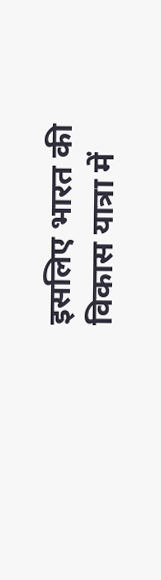इसलिए भारत की विकास यात्रा में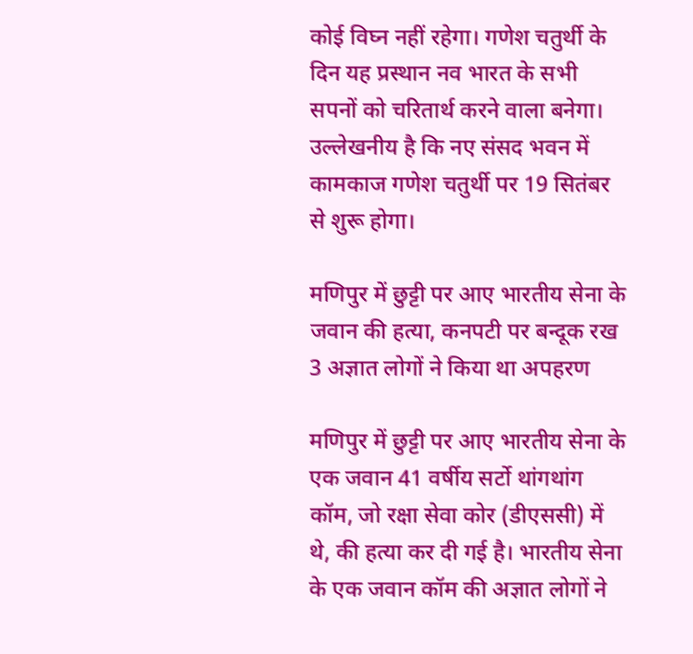कोई विघ्न नहीं रहेगा। गणेश चतुर्थी के दिन यह प्रस्थान नव भारत के सभी सपनों को चरितार्थ करने वाला बनेगा। उल्लेखनीय है कि नए संसद भवन में कामकाज गणेश चतुर्थी पर 19 सितंबर से शुरू होगा।

मणिपुर में छुट्टी पर आए भारतीय सेना के जवान की हत्या, कनपटी पर बन्दूक रख 3 अज्ञात लोगों ने किया था अपहरण

मणिपुर में छुट्टी पर आए भारतीय सेना के एक जवान 41 वर्षीय सर्टो थांगथांग कॉम, जो रक्षा सेवा कोर (डीएससी) में थे, की हत्या कर दी गई है। भारतीय सेना के एक जवान कॉम की अज्ञात लोगों ने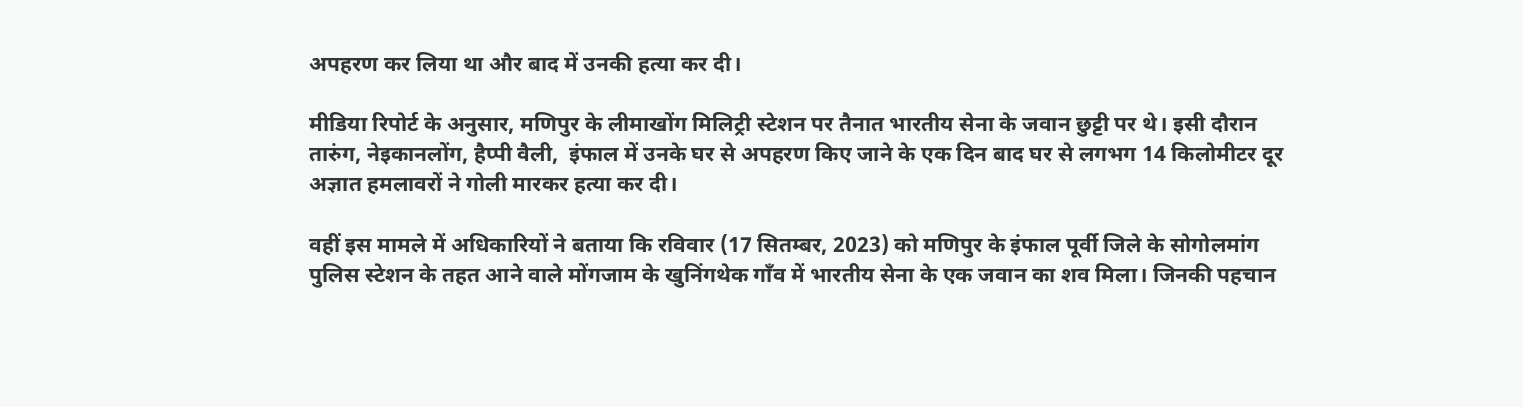अपहरण कर लिया था और बाद में उनकी हत्या कर दी।

मीडिया रिपोर्ट के अनुसार, मणिपुर के लीमाखोंग मिलिट्री स्टेशन पर तैनात भारतीय सेना के जवान छुट्टी पर थे। इसी दौरान तारुंग, नेइकानलोंग, हैप्पी वैली,  इंफाल में उनके घर से अपहरण किए जाने के एक दिन बाद घर से लगभग 14 किलोमीटर दूर अज्ञात हमलावरों ने गोली मारकर हत्या कर दी।

वहीं इस मामले में अधिकारियों ने बताया कि रविवार (17 सितम्बर, 2023) को मणिपुर के इंफाल पूर्वी जिले के सोगोलमांग पुलिस स्टेशन के तहत आने वाले मोंगजाम के खुनिंगथेक गाँव में भारतीय सेना के एक जवान का शव मिला। जिनकी पहचान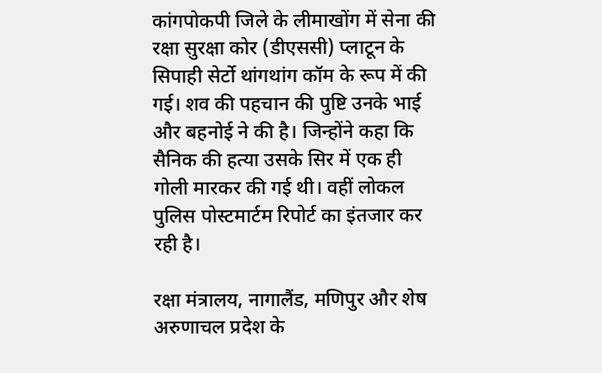कांगपोकपी जिले के लीमाखोंग में सेना की रक्षा सुरक्षा कोर (डीएससी) प्लाटून के सिपाही सेर्टो थांगथांग कॉम के रूप में की गई। शव की पहचान की पुष्टि उनके भाई और बहनोई ने की है। जिन्होंने कहा कि सैनिक की हत्या उसके सिर में एक ही गोली मारकर की गई थी। वहीं लोकल पुलिस पोस्टमार्टम रिपोर्ट का इंतजार कर रही है।

रक्षा मंत्रालय, नागालैंड, मणिपुर और शेष अरुणाचल प्रदेश के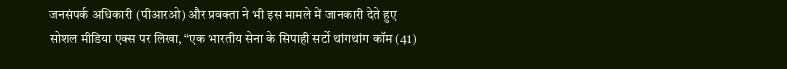जनसंपर्क अधिकारी (पीआरओ) और प्रवक्ता ने भी इस मामले में जानकारी देते हुए सोशल मीडिया एक्स पर लिखा, “एक भारतीय सेना के सिपाही सर्टो थांगथांग कॉम (41)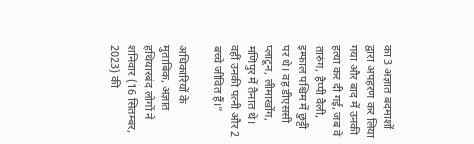का 3 अज्ञात बदमाशों द्वारा अपहरण कर लिया गया और बाद में उनकी हत्या कर दी गई, जब वे तारुंग, हैप्पी वैली, इम्फाल पश्चिम में छुट्टी पर थे। वह डीएससी प्लाटून, लीमाखोंग, मणिपुर में तैनात थे। वहीं उनकी पत्नी और 2 बच्चे जीवित हैं।”

अधिकारियों के मुताबिक, अज्ञात हथियारबंद लोगों ने शनिवार (16 सितम्बर, 2023) की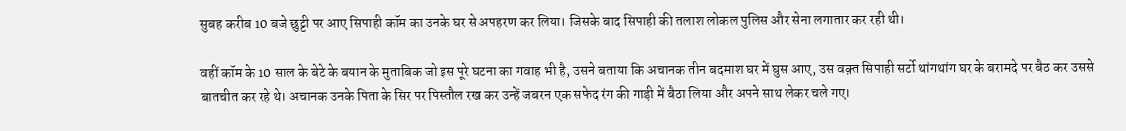सुबह करीब 10 बजे छुट्टी पर आए सिपाही कॉम का उनके घर से अपहरण कर लिया। जिसके बाद सिपाही की तलाश लोकल पुलिस और सेना लगातार कर रही थी।

वहीं कॉम के 10 साल के बेटे के बयान के मुताबिक जो इस पूरे घटना का गवाह भी है, उसने बताया कि अचानक तीन बदमाश घर में घुस आए, उस वक़्त सिपाही सर्टो थांगथांग घर के बरामदे पर बैठ कर उससे बातचीत कर रहे थे। अचानक उनके पिता के सिर पर पिस्तौल रख कर उन्हें जबरन एक सफेद रंग की गाड़ी में बैठा लिया और अपने साथ लेकर चले गए।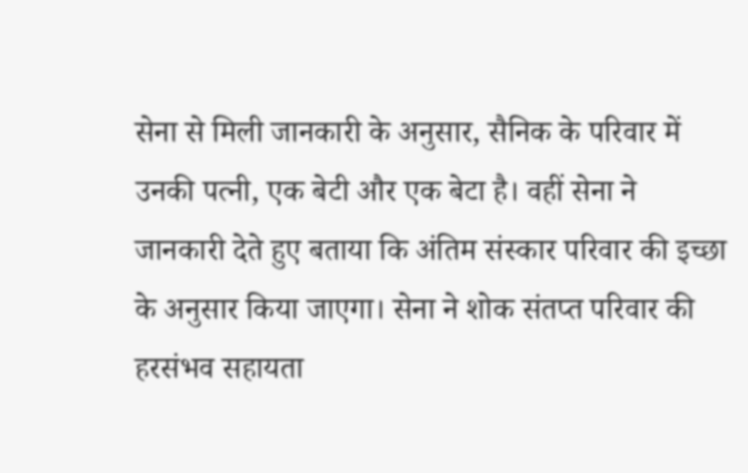सेना से मिली जानकारी के अनुसार, सैनिक के परिवार में उनकी पत्नी, एक बेटी और एक बेटा है। वहीं सेना ने जानकारी देते हुए बताया कि अंतिम संस्कार परिवार की इच्छा के अनुसार किया जाएगा। सेना ने शोक संतप्त परिवार की हरसंभव सहायता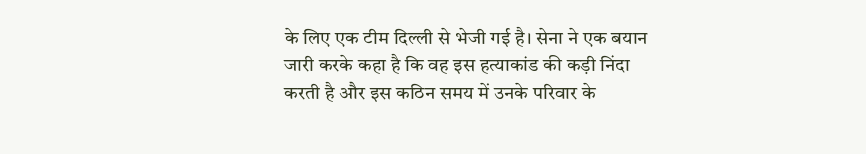के लिए एक टीम दिल्ली से भेजी गई है। सेना ने एक बयान जारी करके कहा है कि वह इस हत्याकांड की कड़ी निंदा करती है और इस कठिन समय में उनके परिवार के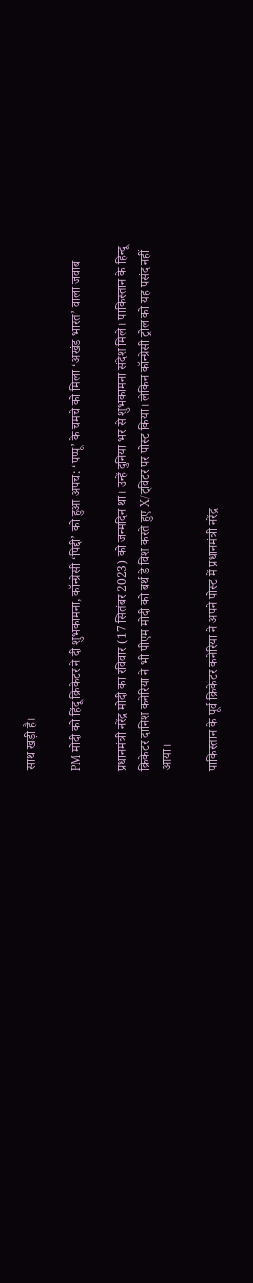साथ खड़ी है।

PM मोदी को हिंदू क्रिकेटर ने दी शुभकामना, कॉन्ग्रेसी ‘पिद्दी’ को हुआ अपच: ‘पप्पू’ के चमचे को मिला ‘अखंड भारत’ वाला जवाब

प्रधानमंत्री नरेंद्र मोदी का रविवार (17 सितंबर 2023) को जन्मदिन था। उन्हें दुनिया भर से शुभकामना संदेश मिले। पाकिस्तान के हिन्दू क्रिकेटर दानिश कनेरिया ने भी पीएम मोदी को बर्थ डे विश करते हुए X/ट्विटर पर पोस्ट किया। लेकिन कॉन्ग्रेसी ट्रोल को यह पसंद नहीं आया।

पाकिस्तान के पूर्व क्रिकेटर कनेरिया ने अपने पोस्ट में प्रधानमंत्री नरेंद्र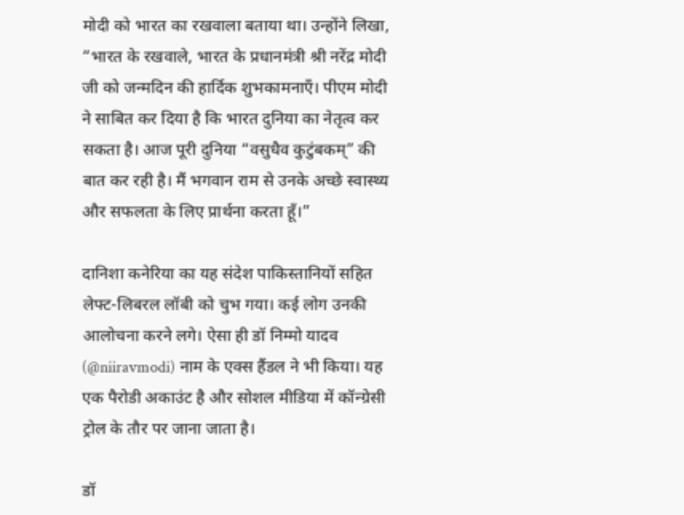मोदी को भारत का रखवाला बताया था। उन्होंने लिखा, “भारत के रखवाले, भारत के प्रधानमंत्री श्री नरेंद्र मोदी जी को जन्मदिन की हार्दिक शुभकामनाएँ। पीएम मोदी ने साबित कर दिया है कि भारत दुनिया का नेतृत्व कर सकता है। आज पूरी दुनिया “वसुधैव कुटुंबकम्” की बात कर रही है। मैं भगवान राम से उनके अच्छे स्वास्थ्य और सफलता के लिए प्रार्थना करता हूँ।”

दानिशा कनेरिया का यह संदेश पाकिस्तानियों सहित लेफ्ट-लिबरल लॉबी को चुभ गया। कई लोग उनकी आलोचना करने लगे। ऐसा ही डॉ निम्मो यादव (@niiravmodi) नाम के एक्स हैंडल ने भी किया। यह एक पैरोडी अकाउंट है और सोशल मीडिया में कॉन्ग्रेसी ट्रोल के तौर पर जाना जाता है।

डॉ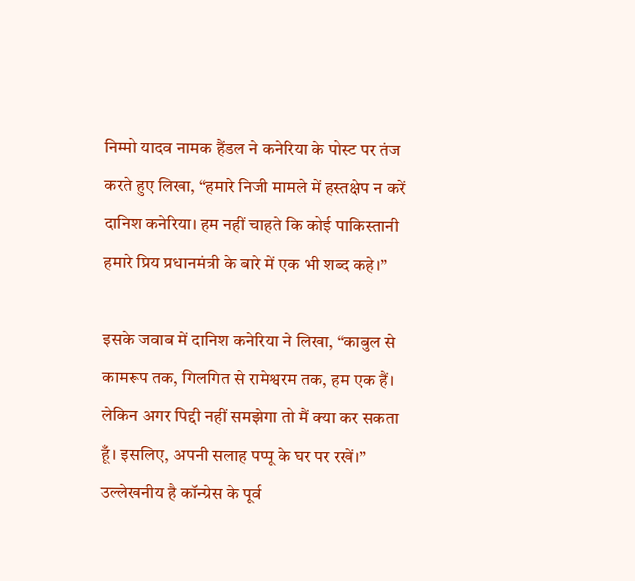निम्मो यादव नामक हैंडल ने कनेरिया के पोस्ट पर तंज करते हुए लिखा, “हमारे निजी मामले में हस्तक्षेप न करें दानिश कनेरिया। हम नहीं चाहते कि कोई पाकिस्तानी हमारे प्रिय प्रधानमंत्री के बारे में एक भी शब्द कहे।”

इसके जवाब में दानिश कनेरिया ने लिखा, “काबुल से कामरूप तक, गिलगित से रामेश्वरम तक, हम एक हैं। लेकिन अगर पिद्दी नहीं समझेगा तो मैं क्या कर सकता हूँ। इसलिए, अपनी सलाह पप्पू के घर पर रखें।” उल्लेखनीय है कॉन्ग्रेस के पूर्व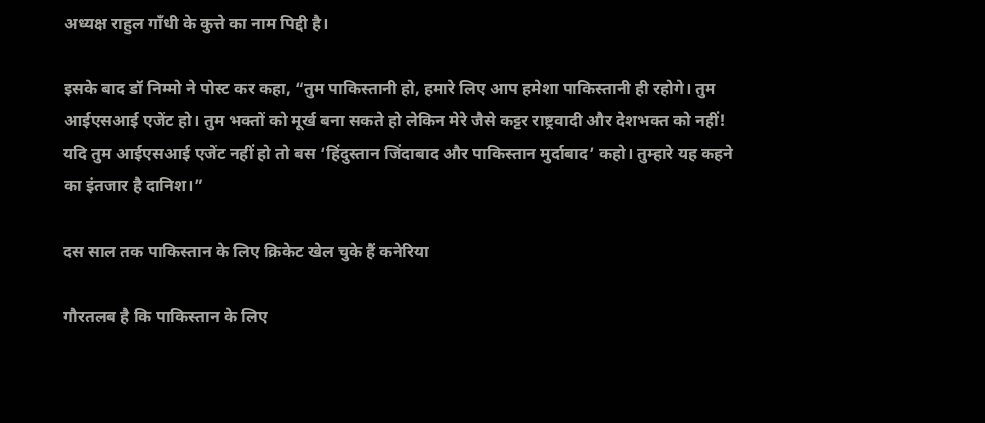अध्यक्ष राहुल गाँधी के कुत्ते का नाम पिद्दी है।

इसके बाद डॉ निम्मो ने पोस्ट कर कहा, “तुम पाकिस्तानी हो, हमारे लिए आप हमेशा पाकिस्तानी ही रहोगे। तुम आईएसआई एजेंट हो। तुम भक्तों को मूर्ख बना सकते हो लेकिन मेरे जैसे कट्टर राष्ट्रवादी और देशभक्त को नहीं! यदि तुम आईएसआई एजेंट नहीं हो तो बस ‘हिंदुस्तान जिंदाबाद और पाकिस्तान मुर्दाबाद’ कहो। तुम्हारे यह कहने का इंतजार है दानिश।”

दस साल तक पाकिस्तान के लिए क्रिकेट खेल चुके हैं कनेरिया

गौरतलब है कि पाकिस्तान के लिए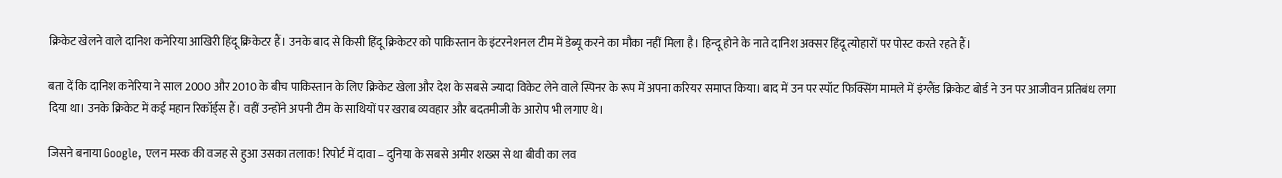क्रिकेट खेलने वाले दानिश कनेरिया आखिरी हिंदू क्रिकेटर हैं। उनके बाद से किसी हिंदू क्रिकेटर को पाकिस्तान के इंटरनेशनल टीम में डेब्यू करने का मौका नहीं मिला है। हिन्दू होने के नाते दानिश अक्सर हिंदू त्योहारों पर पोस्ट करते रहते हैं।

बता दें कि दानिश कनेरिया ने साल 2000 और 2010 के बीच पाकिस्तान के लिए क्रिकेट खेला और देश के सबसे ज्यादा विकेट लेने वाले स्पिनर के रूप में अपना करियर समाप्त किया। बाद में उन पर स्पॉट फिक्सिंग मामले में इंग्लैंड क्रिकेट बोर्ड ने उन पर आजीवन प्रतिबंध लगा दिया था। उनके क्रिकेट में कई महान रिकॉर्ड्स हैं। वहीं उन्होंने अपनी टीम के साथियों पर खराब व्यवहार और बदतमीजी के आरोप भी लगाए थे।

जिसने बनाया Google, एलन मस्क की वजह से हुआ उसका तलाक! रिपोर्ट में दावा – दुनिया के सबसे अमीर शख्स से था बीवी का लव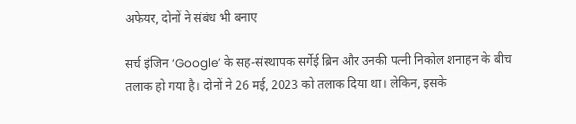अफेयर, दोनों ने संबंध भी बनाए

सर्च इंजिन ‘Google’ के सह-संस्थापक सर्गेई ब्रिन और उनकी पत्नी निकोल शनाहन के बीच तलाक हो गया है। दोनों ने 26 मई, 2023 को तलाक दिया था। लेकिन, इसके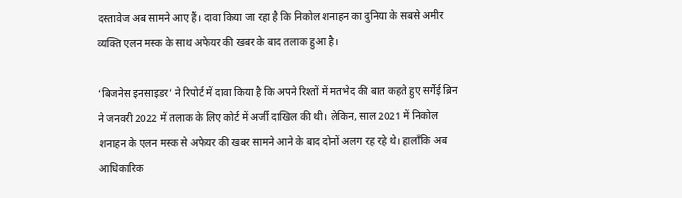दस्तावेज अब सामने आए हैं। दावा किया जा रहा है कि निकोल शनाहन का दुनिया के सबसे अमीर व्यक्ति एलन मस्क के साथ अफेयर की खबर के बाद तलाक हुआ है।

‘बिजनेस इनसाइडर’ ने रिपोर्ट में दावा किया है कि अपने रिश्तों में मतभेद की बात कहते हुए सर्गेई ब्रिन ने जनवरी 2022 में तलाक के लिए कोर्ट में अर्जी दाखिल की थी। लेकिन, साल 2021 में निकोल शनाहन के एलन मस्क से अफेयर की खबर सामने आने के बाद दोनों अलग रह रहे थे। हालाँकि अब आधिकारिक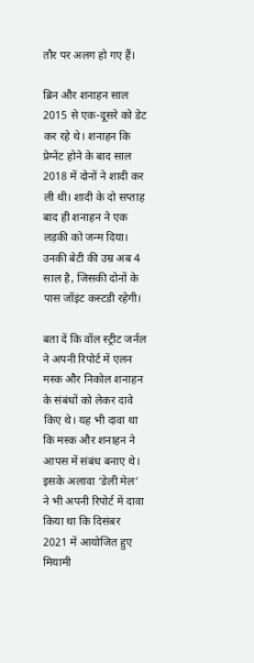तौर पर अलग हो गए हैं।

ब्रिन और शनाहन साल 2015 से एक-दूसरे को डेट कर रहे थे। शनाहन कि प्रेग्नेंट होने के बाद साल 2018 में दोनों ने शादी कर ली थी। शादी के दो सप्ताह बाद ही शनाहन ने एक लड़की को जन्म दिया। उनकी बेटी की उम्र अब 4 साल है, जिसकी दोनों के पास जॉइंट कस्टडी रहेगी।

बता दें कि वॉल स्ट्रीट जर्नल ने अपनी रिपोर्ट में एलन मस्क और निकोल शनाहन के संबंधों को लेकर दावे किए थे। यह भी दावा था कि मस्क और शनाहन ने आपस में संबंध बनाए थे। इसके अलावा ‘डेली मेल’ ने भी अपनी रिपोर्ट में दावा किया था कि दिसंबर 2021 में आयोजित हुए मियामी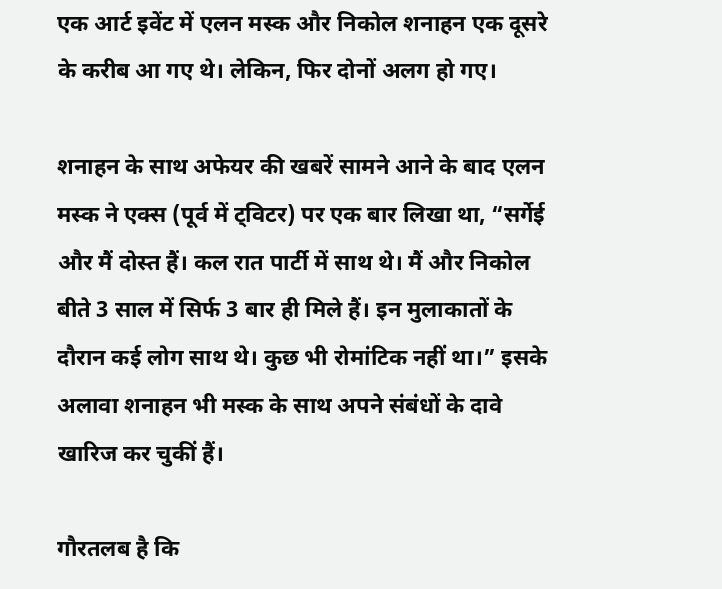एक आर्ट इवेंट में एलन मस्क और निकोल शनाहन एक दूसरे के करीब आ गए थे। लेकिन, फिर दोनों अलग हो गए।

शनाहन के साथ अफेयर की खबरें सामने आने के बाद एलन मस्क ने एक्स (पूर्व में ट्विटर) पर एक बार लिखा था, “सर्गेई और मैं दोस्त हैं। कल रात पार्टी में साथ थे। मैं और निकोल बीते 3 साल में सिर्फ 3 बार ही मिले हैं। इन मुलाकातों के दौरान कई लोग साथ थे। कुछ भी रोमांटिक नहीं था।” इसके अलावा शनाहन भी मस्क के साथ अपने संबंधों के दावे खारिज कर चुकीं हैं।

गौरतलब है कि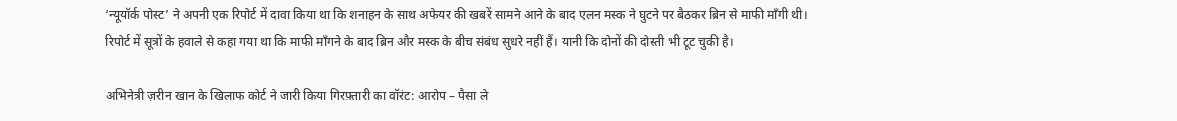‘न्यूयॉर्क पोस्ट’ ने अपनी एक रिपोर्ट में दावा किया था कि शनाहन के साथ अफेयर की खबरें सामने आने के बाद एलन मस्क ने घुटने पर बैठकर ब्रिन से माफी माँगी थी। रिपोर्ट में सूत्रों के हवाले से कहा गया था कि माफी माँगने के बाद ब्रिन और मस्क के बीच संबंध सुधरे नहीं हैं। यानी कि दोनों की दोस्ती भी टूट चुकी है।

अभिनेत्री ज़रीन खान के खिलाफ कोर्ट ने जारी किया गिरफ़्तारी का वॉरंट: आरोप – पैसा ले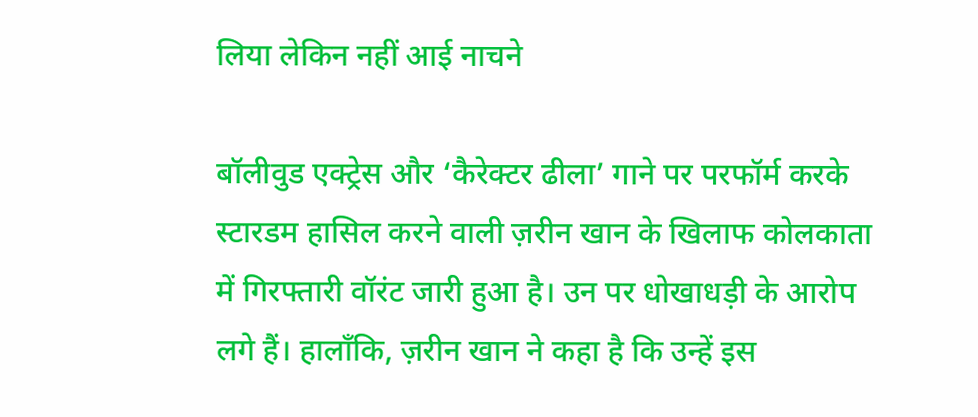लिया लेकिन नहीं आई नाचने

बॉलीवुड एक्ट्रेस और ‘कैरेक्टर ढीला’ गाने पर परफॉर्म करके स्टारडम हासिल करने वाली ज़रीन खान के खिलाफ कोलकाता में गिरफ्तारी वॉरंट जारी हुआ है। उन पर धोखाधड़ी के आरोप लगे हैं। हालाँकि, ज़रीन खान ने कहा है कि उन्हें इस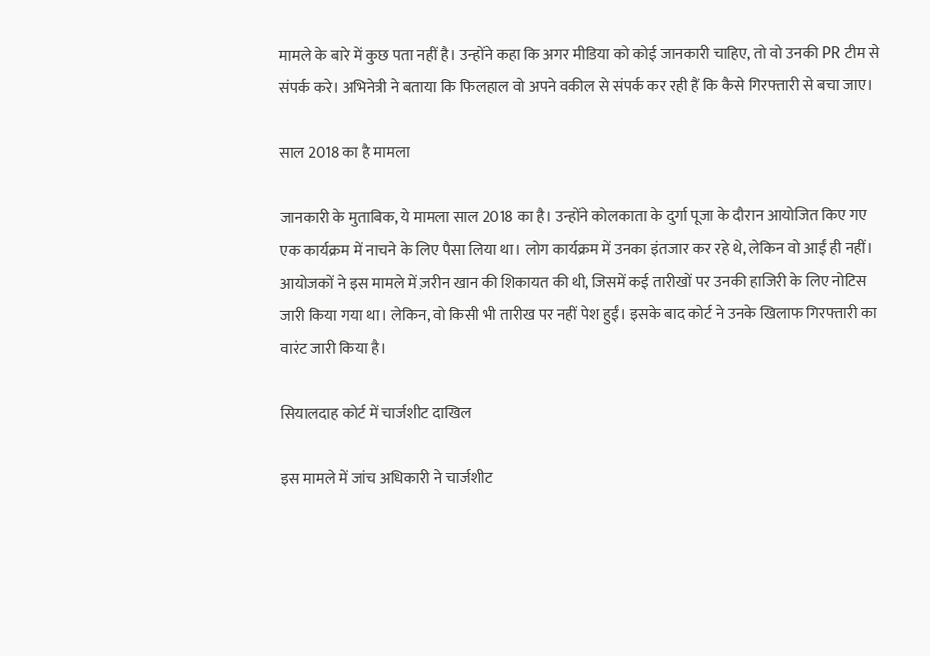मामले के बारे में कुछ पता नहीं है। उन्होंने कहा कि अगर मीडिया को कोई जानकारी चाहिए, तो वो उनकी PR टीम से संपर्क करे। अभिनेत्री ने बताया कि फिलहाल वो अपने वकील से संपर्क कर रही हैं कि कैसे गिरफ्तारी से बचा जाए।

साल 2018 का है मामला

जानकारी के मुताबिक, ये मामला साल 2018 का है। उन्होंने कोलकाता के दुर्गा पूजा के दौरान आयोजित किए गए एक कार्यक्रम में नाचने के लिए पैसा लिया था। लोग कार्यक्रम में उनका इंतजार कर रहे थे, लेकिन वो आईं ही नहीं। आयोजकों ने इस मामले में ज़रीन खान की शिकायत की थी, जिसमें कई तारीखों पर उनकी हाजिरी के लिए नोटिस जारी किया गया था। लेकिन, वो किसी भी तारीख पर नहीं पेश हुईं। इसके बाद कोर्ट ने उनके खिलाफ गिरफ्तारी का वारंट जारी किया है।

सियालदाह कोर्ट में चार्जशीट दाखिल

इस मामले में जांच अधिकारी ने चार्जशीट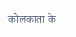कोलकाता के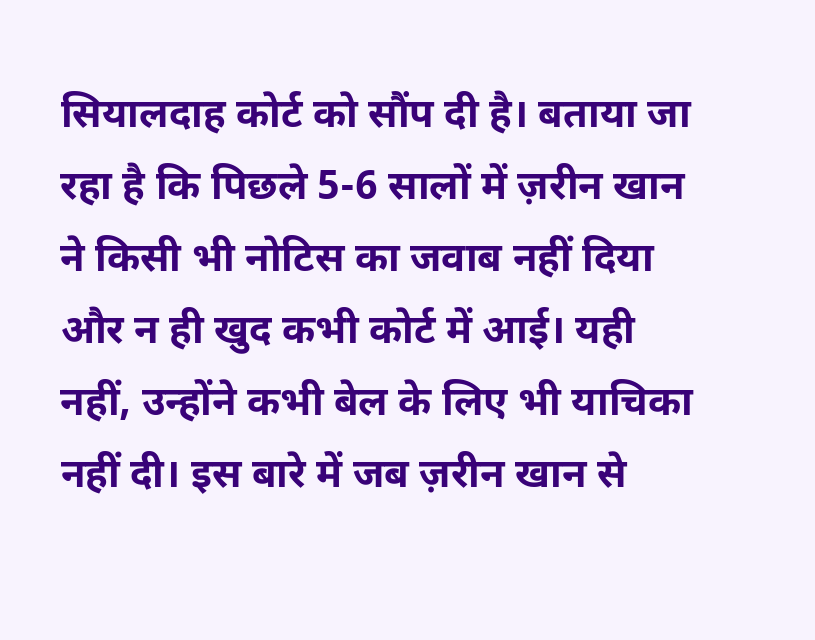सियालदाह कोर्ट को सौंप दी है। बताया जा रहा है कि पिछले 5-6 सालों में ज़रीन खान ने किसी भी नोटिस का जवाब नहीं दिया और न ही खुद कभी कोर्ट में आई। यही नहीं, उन्होंने कभी बेल के लिए भी याचिका नहीं दी। इस बारे में जब ज़रीन खान से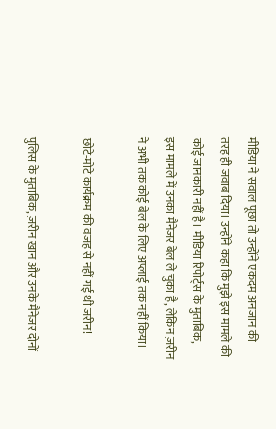मीडिया ने सवाल पूछा तो उन्होंने एकदम अनजान की तरह ही जवाब दिया। उन्होंने कहा कि मुझे इस मामले की कोई जानकारी नहीं है। मीडिया रिपोर्ट्स के मुताबिक, इस मामले में उनका मैनेजर बेल ले चुका है, लेकिन ज़रीन ने अभी तक कोई बेल के लिए अप्लाई तक नहीं किया।

छोटे-मोटे कार्यक्रम की वजह से नहीं गई थी जरीन!

पुलिस के मुताबिक, ज़रीन खान और उनके मैनेजर दोनों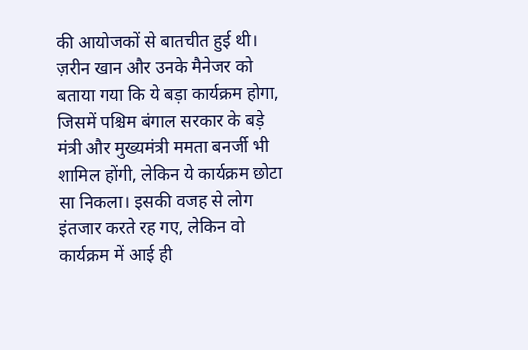की आयोजकों से बातचीत हुई थी। ज़रीन खान और उनके मैनेजर को बताया गया कि ये बड़ा कार्यक्रम होगा, जिसमें पश्चिम बंगाल सरकार के बड़े मंत्री और मुख्यमंत्री ममता बनर्जी भी शामिल होंगी, लेकिन ये कार्यक्रम छोटा सा निकला। इसकी वजह से लोग इंतजार करते रह गए, लेकिन वो कार्यक्रम में आई ही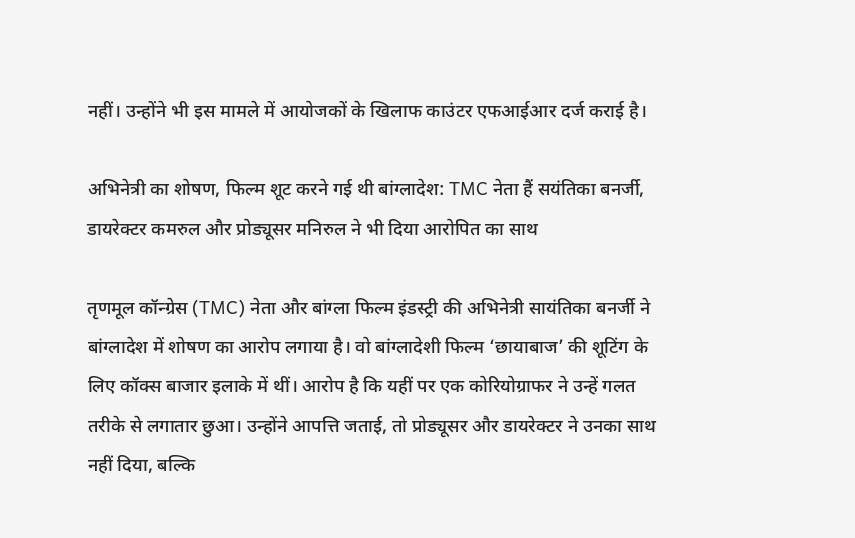नहीं। उन्होंने भी इस मामले में आयोजकों के खिलाफ काउंटर एफआईआर दर्ज कराई है।

अभिनेत्री का शोषण, फिल्म शूट करने गई थी बांग्लादेश: TMC नेता हैं सयंतिका बनर्जी, डायरेक्टर कमरुल और प्रोड्यूसर मनिरुल ने भी दिया आरोपित का साथ

तृणमूल कॉन्ग्रेस (TMC) नेता और बांग्ला फिल्म इंडस्ट्री की अभिनेत्री सायंतिका बनर्जी ने बांग्लादेश में शोषण का आरोप लगाया है। वो बांग्लादेशी फिल्म ‘छायाबाज’ की शूटिंग के लिए कॉक्स बाजार इलाके में थीं। आरोप है कि यहीं पर एक कोरियोग्राफर ने उन्हें गलत तरीके से लगातार छुआ। उन्होंने आपत्ति जताई, तो प्रोड्यूसर और डायरेक्टर ने उनका साथ नहीं दिया, बल्कि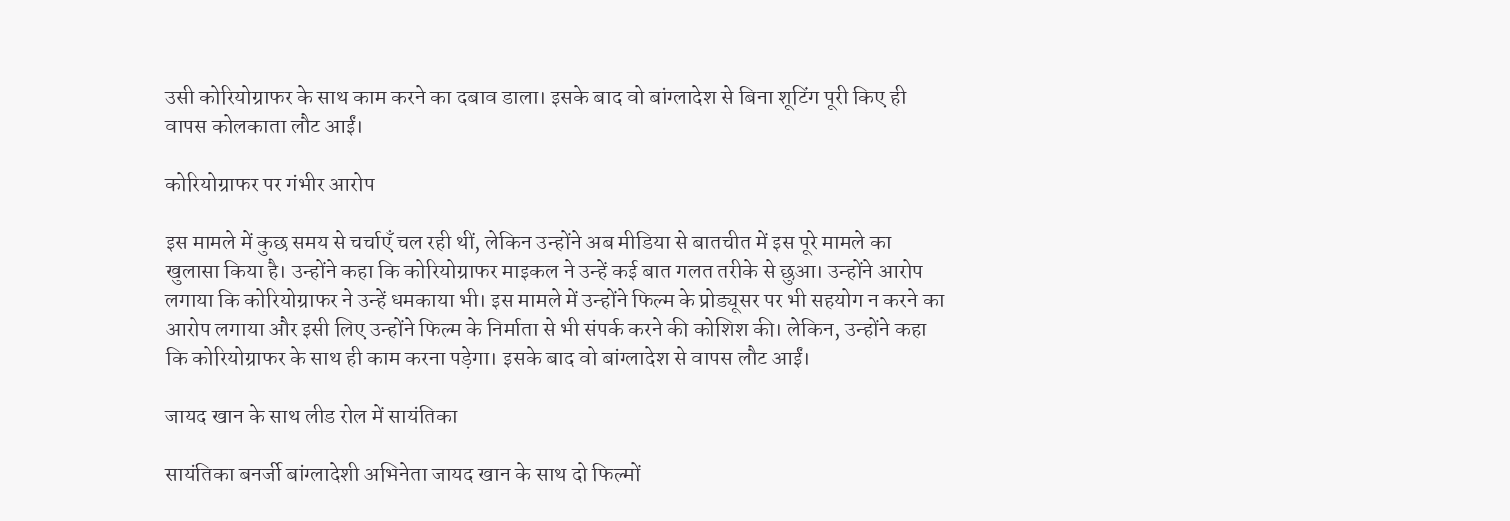उसी कोरियोग्राफर के साथ काम करने का दबाव डाला। इसके बाद वो बांग्लादेश से बिना शूटिंग पूरी किए ही वापस कोलकाता लौट आईं।

कोरियोग्राफर पर गंभीर आरोप

इस मामले में कुछ समय से चर्चाएँ चल रही थीं, लेकिन उन्होंने अब मीडिया से बातचीत में इस पूरे मामले का खुलासा किया है। उन्होंने कहा कि कोरियोग्राफर माइकल ने उन्हें कई बात गलत तरीके से छुआ। उन्होंने आरोप लगाया कि कोरियोग्राफर ने उन्हें धमकाया भी। इस मामले में उन्होंने फिल्म के प्रोड्यूसर पर भी सहयोग न करने का आरोप लगाया और इसी लिए उन्होंने फिल्म के निर्माता से भी संपर्क करने की कोशिश की। लेकिन, उन्होंने कहा कि कोरियोग्राफर के साथ ही काम करना पड़ेगा। इसके बाद वो बांग्लादेश से वापस लौट आईं।

जायद खान के साथ लीड रोल में सायंतिका

सायंतिका बनर्जी बांग्लादेशी अभिनेता जायद खान के साथ दो फिल्मों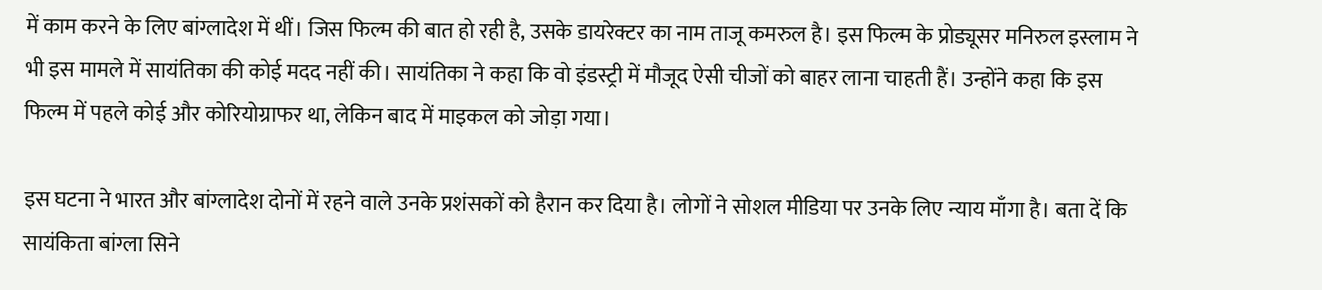में काम करने के लिए बांग्लादेश में थीं। जिस फिल्म की बात हो रही है, उसके डायरेक्टर का नाम ताजू कमरुल है। इस फिल्म के प्रोड्यूसर मनिरुल इस्लाम ने भी इस मामले में सायंतिका की कोई मदद नहीं की। सायंतिका ने कहा कि वो इंडस्ट्री में मौजूद ऐसी चीजों को बाहर लाना चाहती हैं। उन्होंने कहा कि इस फिल्म में पहले कोई और कोरियोग्राफर था, लेकिन बाद में माइकल को जोड़ा गया।

इस घटना ने भारत और बांग्लादेश दोनों में रहने वाले उनके प्रशंसकों को हैरान कर दिया है। लोगों ने सोशल मीडिया पर उनके लिए न्याय माँगा है। बता दें कि सायंकिता बांग्ला सिने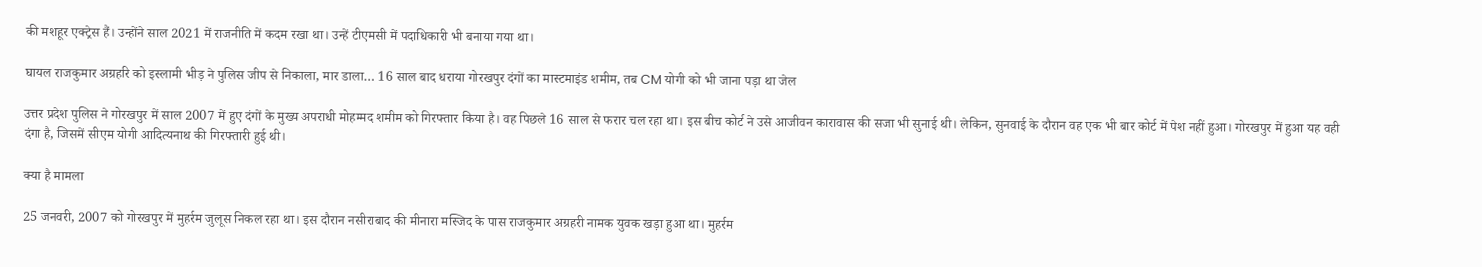की मशहूर एक्ट्रेस हैं। उन्होंने साल 2021 में राजनीति में कदम रखा था। उन्हें टीएमसी में पदाधिकारी भी बनाया गया था।

घायल राजकुमार अग्रहरि को इस्लामी भीड़ ने पुलिस जीप से निकाला, मार डाला… 16 साल बाद धराया गोरखपुर दंगों का मास्टमाइंड शमीम, तब CM योगी को भी जाना पड़ा था जेल

उत्तर प्रदेश पुलिस ने गोरखपुर में साल 2007 में हुए दंगों के मुख्य अपराधी मोहम्मद शमीम को गिरफ्तार किया है। वह पिछले 16 साल से फरार चल रहा था। इस बीच कोर्ट ने उसे आजीवन कारावास की सजा भी सुनाई थी। लेकिन, सुनवाई के दौरान वह एक भी बार कोर्ट में पेश नहीं हुआ। गोरखपुर में हुआ यह वही दंगा है, जिसमें सीएम योगी आदित्यनाथ की गिरफ्तारी हुई थी।

क्या है मामला

25 जनवरी, 2007 को गोरखपुर में मुहर्रम जुलूस निकल रहा था। इस दौरान नसीराबाद की मीनारा मस्जिद के पास राजकुमार अग्रहरी नामक युवक खड़ा हुआ था। मुहर्रम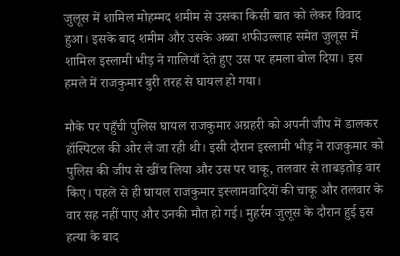जुलूस में शामिल मोहम्मद शमीम से उसका किसी बात को लेकर विवाद हुआ। इसके बाद शमीम और उसके अब्बा शफीउल्लाह समेत जुलूस में शामिल इस्लामी भीड़ ने गालियाँ देते हुए उस पर हमला बोल दिया। इस हमले में राजकुमार बुरी तरह से घायल हो गया।

मौके पर पहुँची पुलिस घायल राजकुमार अग्रहरी को अपनी जीप में डालकर हॉस्पिटल की ओर ले जा रही थी। इसी दौरान इस्लामी भीड़ ने राजकुमार को पुलिस की जीप से खींच लिया और उस पर चाकू, तलवार से ताबड़तोड़ वार किए। पहले से ही घायल राजकुमार इस्लामवादियों की चाकू और तलवार के वार सह नहीं पाए और उनकी मौत हो गई। मुहर्रम जुलूस के दौरान हुई इस हत्या के बाद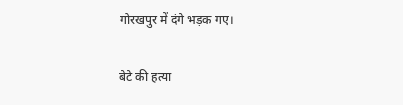गोरखपुर में दंगे भड़क गए।

बेटे की हत्या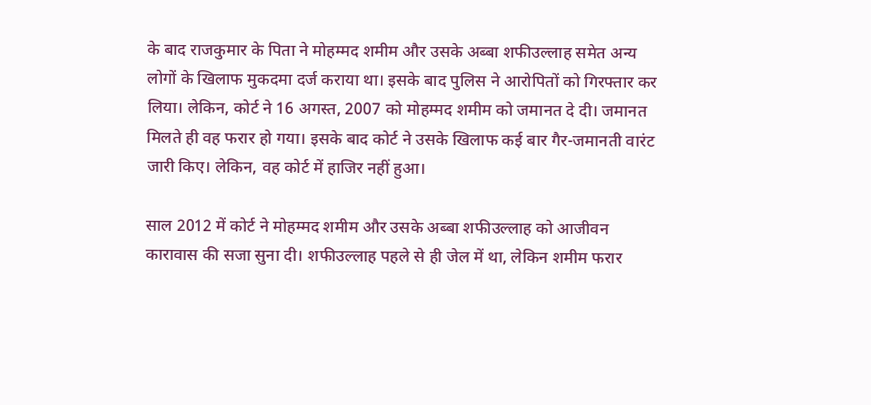के बाद राजकुमार के पिता ने मोहम्मद शमीम और उसके अब्बा शफीउल्लाह समेत अन्य लोगों के खिलाफ मुकदमा दर्ज कराया था। इसके बाद पुलिस ने आरोपितों को गिरफ्तार कर लिया। लेकिन, कोर्ट ने 16 अगस्त, 2007 को मोहम्मद शमीम को जमानत दे दी। जमानत मिलते ही वह फरार हो गया। इसके बाद कोर्ट ने उसके खिलाफ कई बार गैर-जमानती वारंट जारी किए। लेकिन, वह कोर्ट में हाजिर नहीं हुआ।

साल 2012 में कोर्ट ने मोहम्मद शमीम और उसके अब्बा शफीउल्लाह को आजीवन कारावास की सजा सुना दी। शफीउल्लाह पहले से ही जेल में था, लेकिन शमीम फरार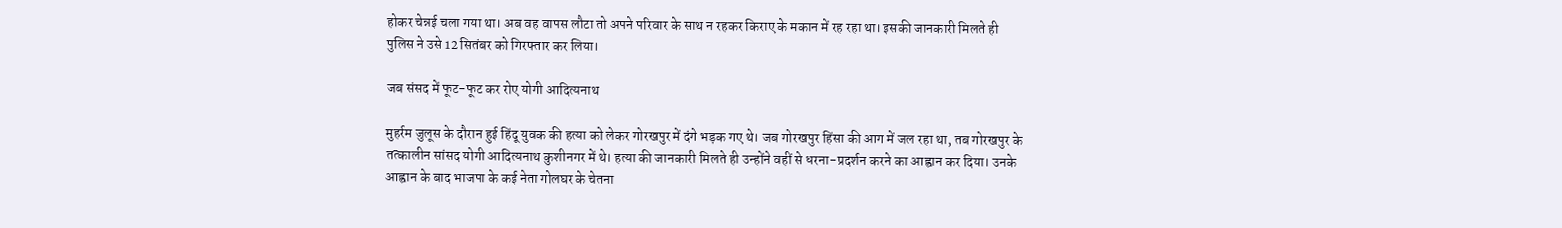होकर चेन्नई चला गया था। अब वह वापस लौटा तो अपने परिवार के साथ न रहकर किराए के मकान में रह रहा था। इसकी जानकारी मिलते ही पुलिस ने उसे 12 सितंबर को गिरफ्तार कर लिया।

जब संसद में फूट-फूट कर रोए योगी आदित्यनाथ

मुहर्रम जुलूस के दौरान हुई हिंदू युवक की हत्या को लेकर गोरखपुर में दंगे भड़क गए थे। जब गोरखपुर हिंसा की आग में जल रहा था, तब गोरखपुर के तत्कालीन सांसद योगी आदित्यनाथ कुशीनगर में थे। हत्या की जानकारी मिलते ही उन्होंने वहीं से धरना-प्रदर्शन करने का आह्वान कर दिया। उनके आह्वान के बाद भाजपा के कई नेता गोलघर के चेतना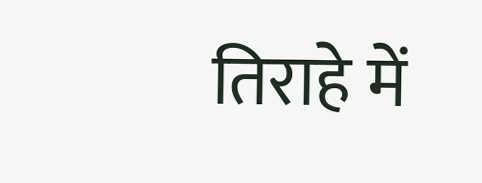तिराहे में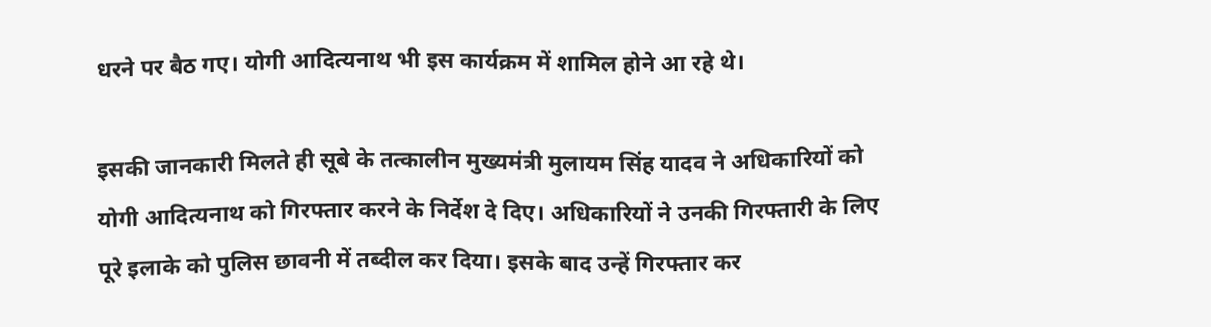धरने पर बैठ गए। योगी आदित्यनाथ भी इस कार्यक्रम में शामिल होने आ रहे थे।

इसकी जानकारी मिलते ही सूबे के तत्कालीन मुख्यमंत्री मुलायम सिंह यादव ने अधिकारियों को योगी आदित्यनाथ को गिरफ्तार करने के निर्देश दे दिए। अधिकारियों ने उनकी गिरफ्तारी के लिए पूरे इलाके को पुलिस छावनी में तब्दील कर दिया। इसके बाद उन्हें गिरफ्तार कर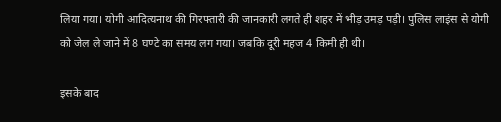लिया गया। योगी आदित्यनाथ की गिरफ्तारी की जानकारी लगते ही शहर में भीड़ उमड़ पड़ी। पुलिस लाइंस से योगी को जेल ले जाने में 8 घण्टे का समय लग गया। जबकि दूरी महज 4 किमी ही थी।

इसके बाद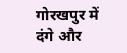गोरखपुर में दंगे और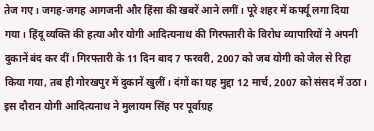तेज गए। जगह-जगह आगजनी और हिंसा की खबरें आने लगीं। पूरे शहर में कर्फ्यू लगा दिया गया। हिंदू व्यक्ति की हत्या और योगी आदित्यनाथ की गिरफ्तारी के विरोध व्यापारियों ने अपनी दुकानें बंद कर दीं। गिरफ्तारी के 11 दिन बाद 7 फरवरी, 2007 को जब योगी को जेल से रिहा किया गया, तब ही गोरखपुर में दुकानें खुलीं। दंगों का यह मुद्दा 12 मार्च, 2007 को संसद में उठा। इस दौरान योगी आदित्यनाथ ने मुलायम सिंह पर पूर्वाग्रह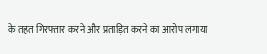के तहत गिरफ्तार करने और प्रताड़ित करने का आरोप लगाया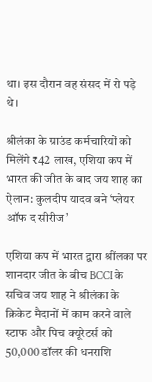था। इस दौरान वह संसद में रो पड़े थे।

श्रीलंका के ग्राउंड कर्मचारियों को मिलेंगे ₹42 लाख, एशिया कप में भारत की जीत के बाद जय शाह का ऐलान: कुलदीप यादव बने ‘प्लेयर ऑफ द सीरीज’

एशिया कप में भारत द्वारा श्रींलका पर शानदार जीत के बीच BCCI के सचिव जय शाह ने श्रीलंका के क्रिकेट मैदानों में काम करने वाले स्टाफ और पिच क्यूरेटर्स को 50,000 डॉलर की धनराशि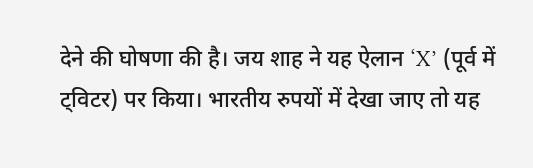देने की घोषणा की है। जय शाह ने यह ऐलान ‘X’ (पूर्व में ट्विटर) पर किया। भारतीय रुपयों में देखा जाए तो यह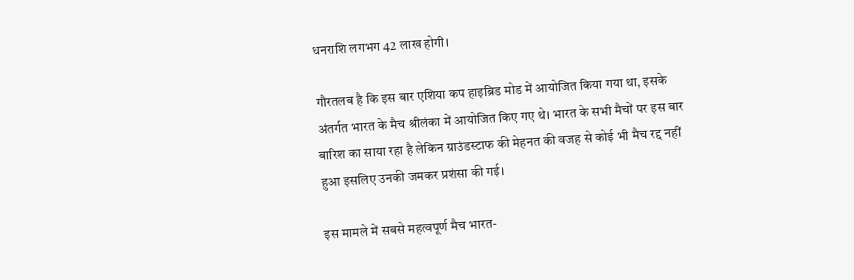धनराशि लगभग 42 लाख होगी।

गौरतलब है कि इस बार एशिया कप हाइब्रिड मोड में आयोजित किया गया था, इसके अंतर्गत भारत के मैच श्रीलंका में आयोजित किए गए थे। भारत के सभी मैचों पर इस बार बारिश का साया रहा है लेकिन ग्राउंडस्टाफ की मेहनत की वजह से कोई भी मैच रद्द नहीं हुआ इसलिए उनकी जमकर प्रशंसा की गई।

इस मामले में सबसे महत्वपूर्ण मैच भारत-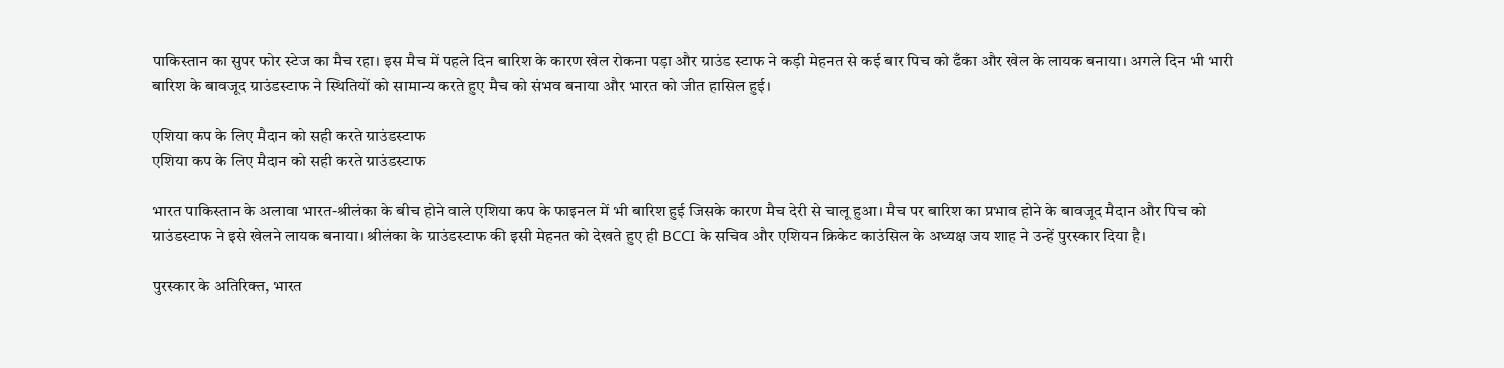पाकिस्तान का सुपर फोर स्टेज का मैच रहा। इस मैच में पहले दिन बारिश के कारण खेल रोकना पड़ा और ग्राउंड स्टाफ ने कड़ी मेहनत से कई बार पिच को ढँका और खेल के लायक बनाया। अगले दिन भी भारी बारिश के बावजूद ग्राउंडस्टाफ ने स्थितियों को सामान्य करते हुए मैच को संभव बनाया और भारत को जीत हासिल हुई।

एशिया कप के लिए मैदान को सही करते ग्राउंडस्टाफ
एशिया कप के लिए मैदान को सही करते ग्राउंडस्टाफ

भारत पाकिस्तान के अलावा भारत-श्रीलंका के बीच होने वाले एशिया कप के फाइनल में भी बारिश हुई जिसके कारण मैच देरी से चालू हुआ। मैच पर बारिश का प्रभाव होने के बावजूद मैदान और पिच को ग्राउंडस्टाफ ने इसे खेलने लायक बनाया। श्रीलंका के ग्राउंडस्टाफ की इसी मेहनत को देखते हुए ही BCCI के सचिव और एशियन क्रिकेट काउंसिल के अध्यक्ष जय शाह ने उन्हें पुरस्कार दिया है।

पुरस्कार के अतिरिक्त, भारत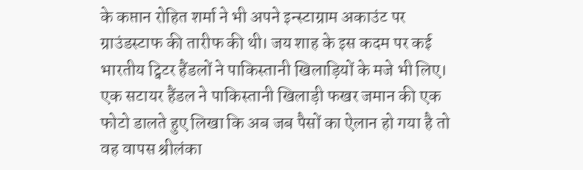के कप्तान रोहित शर्मा ने भी अपने इन्स्टाग्राम अकाउंट पर ग्राउंडस्टाफ की तारीफ की थी। जय शाह के इस कदम पर कई भारतीय ट्विटर हैंडलों ने पाकिस्तानी खिलाड़ियों के मजे भी लिए। एक सटायर हैंडल ने पाकिस्तानी खिलाड़ी फखर जमान की एक फोटो डालते हुए लिखा कि अब जब पैसों का ऐलान हो गया है तो वह वापस श्रीलंका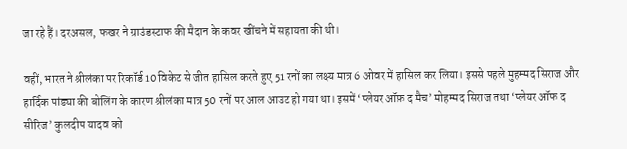जा रहे हैं। दरअसल, फखर ने ग्राउंडस्टाफ की मैदान के कवर खींचने में सहायता की थी।

वहीं, भारत ने श्रीलंका पर रिकॉर्ड 10 विकेट से जीत हासिल करते हुए 51 रनों का लक्ष्य मात्र 6 ओवर में हासिल कर लिया। इससे पहले मुहम्मद सिराज और हार्दिक पांड्या की बोलिंग के कारण श्रीलंका मात्र 50 रनों पर आल आउट हो गया था। इसमें ‘प्लेयर ऑफ़ द मैच’ मोहम्मद सिराज तथा ‘प्लेयर ऑफ द सीरिज’ कुलदीप यादव को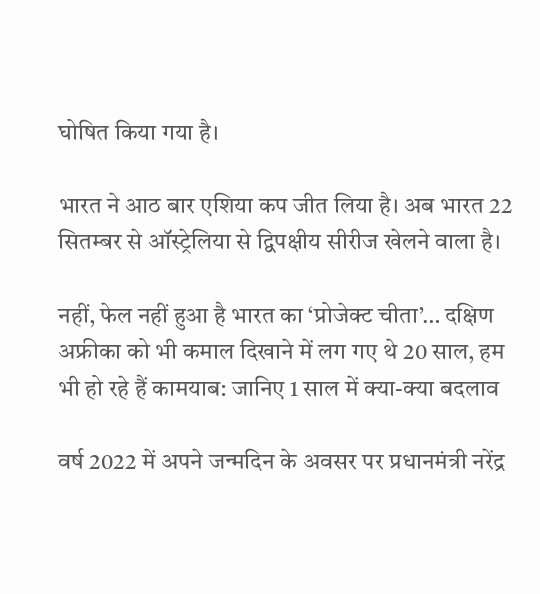घोषित किया गया है।

भारत ने आठ बार एशिया कप जीत लिया है। अब भारत 22 सितम्बर से ऑस्ट्रेलिया से द्विपक्षीय सीरीज खेलने वाला है।

नहीं, फेल नहीं हुआ है भारत का ‘प्रोजेक्ट चीता’… दक्षिण अफ्रीका को भी कमाल दिखाने में लग गए थे 20 साल, हम भी हो रहे हैं कामयाब: जानिए 1 साल में क्या-क्या बदलाव

वर्ष 2022 में अपने जन्मदिन के अवसर पर प्रधानमंत्री नरेंद्र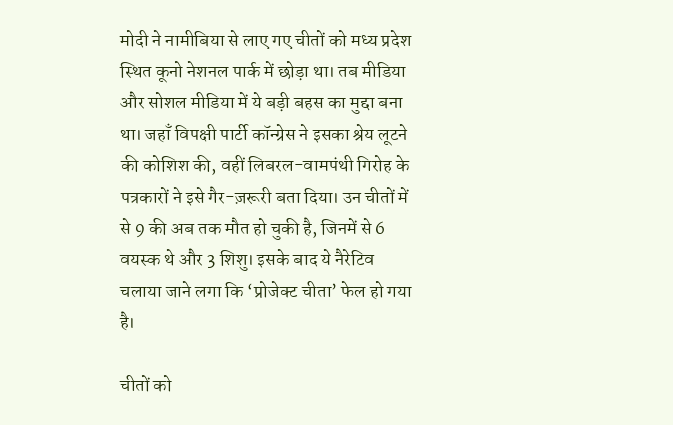मोदी ने नामीबिया से लाए गए चीतों को मध्य प्रदेश स्थित कूनो नेशनल पार्क में छोड़ा था। तब मीडिया और सोशल मीडिया में ये बड़ी बहस का मुद्दा बना था। जहाँ विपक्षी पार्टी कॉन्ग्रेस ने इसका श्रेय लूटने की कोशिश की, वहीं लिबरल-वामपंथी गिरोह के पत्रकारों ने इसे गैर-ज़रूरी बता दिया। उन चीतों में से 9 की अब तक मौत हो चुकी है, जिनमें से 6 वयस्क थे और 3 शिशु। इसके बाद ये नैरेटिव चलाया जाने लगा कि ‘प्रोजेक्ट चीता’ फेल हो गया है।

चीतों को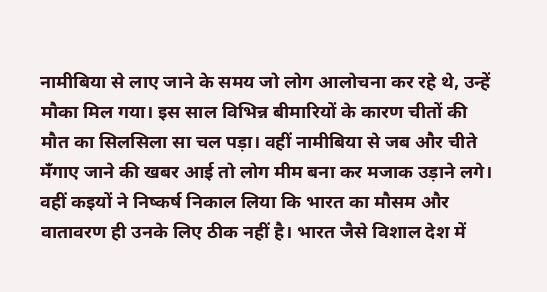नामीबिया से लाए जाने के समय जो लोग आलोचना कर रहे थे, उन्हें मौका मिल गया। इस साल विभिन्न बीमारियों के कारण चीतों की मौत का सिलसिला सा चल पड़ा। वहीं नामीबिया से जब और चीते मँगाए जाने की खबर आई तो लोग मीम बना कर मजाक उड़ाने लगे। वहीं कइयों ने निष्कर्ष निकाल लिया कि भारत का मौसम और वातावरण ही उनके लिए ठीक नहीं है। भारत जैसे विशाल देश में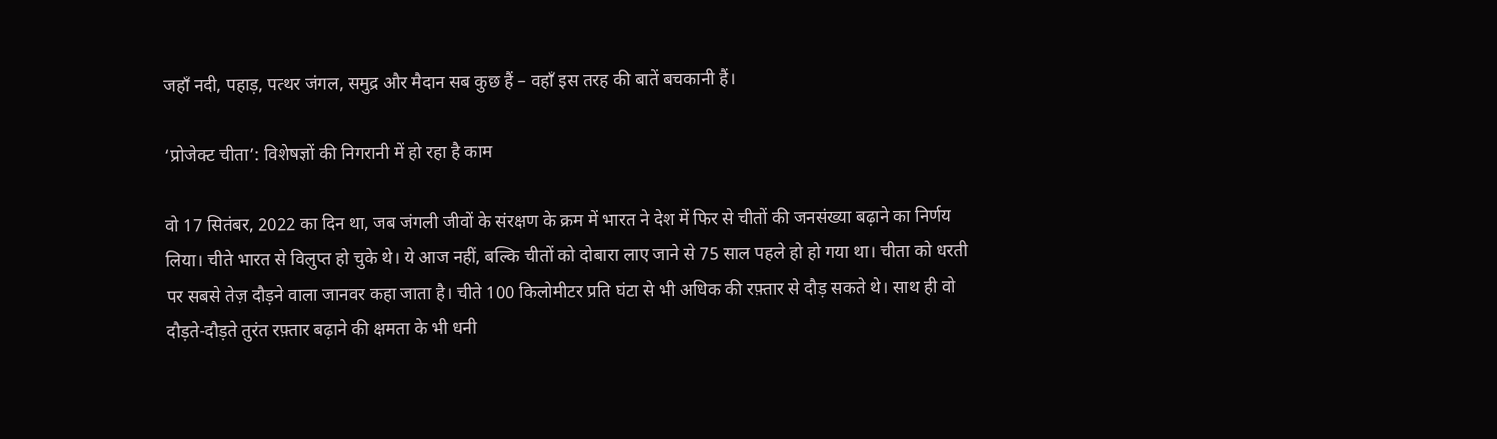जहाँ नदी, पहाड़, पत्थर जंगल, समुद्र और मैदान सब कुछ हैं – वहाँ इस तरह की बातें बचकानी हैं।

‘प्रोजेक्ट चीता’: विशेषज्ञों की निगरानी में हो रहा है काम

वो 17 सितंबर, 2022 का दिन था, जब जंगली जीवों के संरक्षण के क्रम में भारत ने देश में फिर से चीतों की जनसंख्या बढ़ाने का निर्णय लिया। चीते भारत से विलुप्त हो चुके थे। ये आज नहीं, बल्कि चीतों को दोबारा लाए जाने से 75 साल पहले हो हो गया था। चीता को धरती पर सबसे तेज़ दौड़ने वाला जानवर कहा जाता है। चीते 100 किलोमीटर प्रति घंटा से भी अधिक की रफ़्तार से दौड़ सकते थे। साथ ही वो दौड़ते-दौड़ते तुरंत रफ़्तार बढ़ाने की क्षमता के भी धनी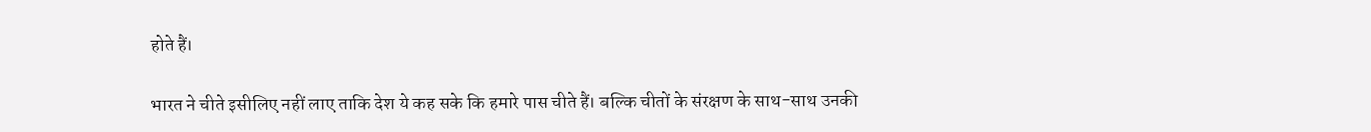होते हैं।

भारत ने चीते इसीलिए नहीं लाए ताकि देश ये कह सके कि हमारे पास चीते हैं। बल्कि चीतों के संरक्षण के साथ-साथ उनकी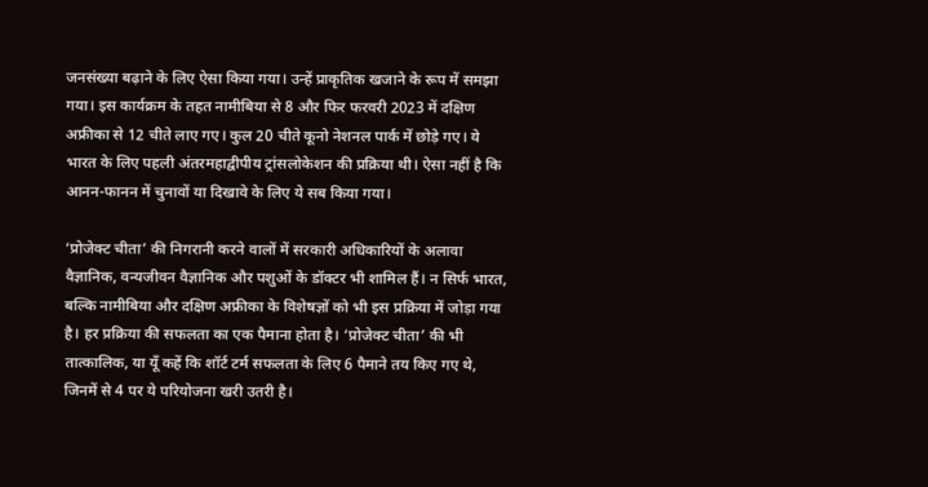जनसंख्या बढ़ाने के लिए ऐसा किया गया। उन्हें प्राकृतिक खजाने के रूप में समझा गया। इस कार्यक्रम के तहत नामीबिया से 8 और फिर फरवरी 2023 में दक्षिण अफ्रीका से 12 चीते लाए गए। कुल 20 चीते कूनो नेशनल पार्क में छोड़े गए। ये भारत के लिए पहली अंतरमहाद्वीपीय ट्रांसलोकेशन की प्रक्रिया थी। ऐसा नहीं है कि आनन-फानन में चुनावों या दिखावे के लिए ये सब किया गया।

‘प्रोजेक्ट चीता’ की निगरानी करने वालों में सरकारी अधिकारियों के अलावा वैज्ञानिक, वन्यजीवन वैज्ञानिक और पशुओं के डॉक्टर भी शामिल हैं। न सिर्फ भारत, बल्कि नामीबिया और दक्षिण अफ्रीका के विशेषज्ञों को भी इस प्रक्रिया में जोड़ा गया है। हर प्रक्रिया की सफलता का एक पैमाना होता है। ‘प्रोजेक्ट चीता’ की भी तात्कालिक, या यूँ कहें कि शॉर्ट टर्म सफलता के लिए 6 पैमाने तय किए गए थे, जिनमें से 4 पर ये परियोजना खरी उतरी है।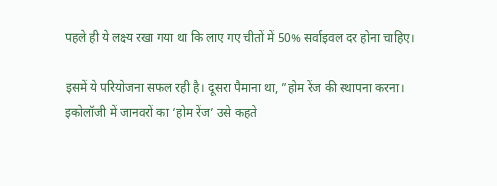पहले ही ये लक्ष्य रखा गया था कि लाए गए चीतों में 50% सर्वाइवल दर होना चाहिए।

इसमें ये परियोजना सफल रही है। दूसरा पैमाना था, ”होम रेंज की स्थापना करना। इकोलॉजी में जानवरों का ‘होम रेंज’ उसे कहते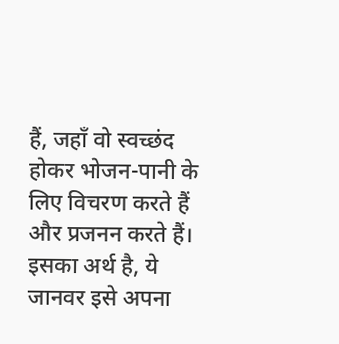हैं, जहाँ वो स्वच्छंद होकर भोजन-पानी के लिए विचरण करते हैं और प्रजनन करते हैं। इसका अर्थ है, ये जानवर इसे अपना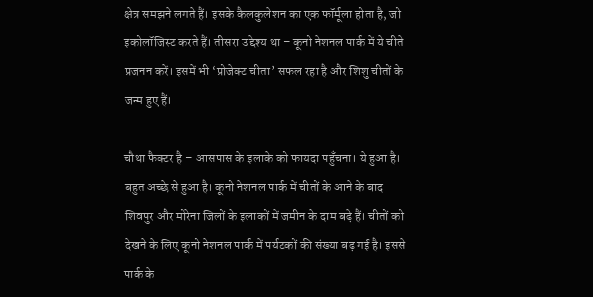क्षेत्र समझने लगते हैं। इसके कैलकुलेशन का एक फॉर्मूला होता है, जो इकोलॉजिस्ट करते हैं। तीसरा उद्देश्य था – कूनो नेशनल पार्क में ये चीते प्रजनन करें। इसमें भी ‘प्रोजेक्ट चीता’ सफल रहा है और शिशु चीतों के जन्म हुए हैं।

चौथा फैक्टर है – आसपास के इलाके को फायदा पहुँचना। ये हुआ है। बहुत अच्छे से हुआ है। कूनो नेशनल पार्क में चीतों के आने के बाद शिवपुर और मोरेना जिलों के इलाकों में जमीन के दाम बढ़े हैं। चीतों को देखने के लिए कूनो नेशनल पार्क में पर्यटकों की संख्या बढ़ गई है। इससे पार्क के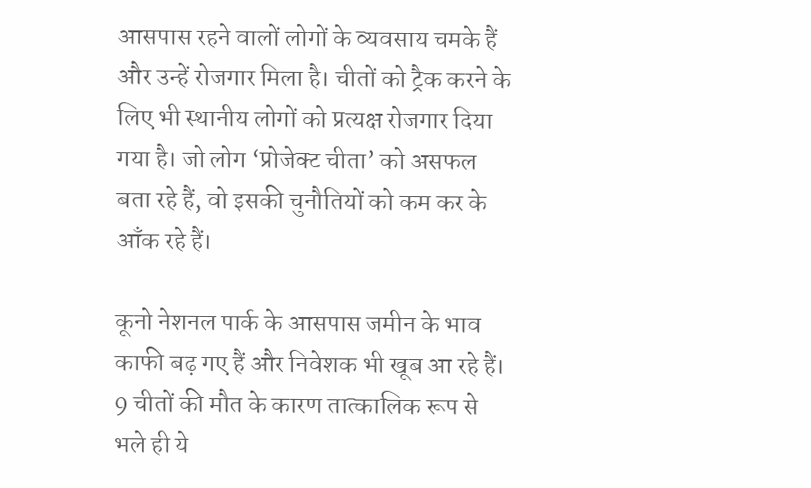आसपास रहने वालों लोगों के व्यवसाय चमके हैं और उन्हें रोजगार मिला है। चीतों को ट्रैक करने के लिए भी स्थानीय लोगों को प्रत्यक्ष रोजगार दिया गया है। जो लोग ‘प्रोजेक्ट चीता’ को असफल बता रहे हैं, वो इसकी चुनौतियों को कम कर के आँक रहे हैं।

कूनो नेशनल पार्क के आसपास जमीन के भाव काफी बढ़ गए हैं और निवेशक भी खूब आ रहे हैं। 9 चीतों की मौत के कारण तात्कालिक रूप से भले ही ये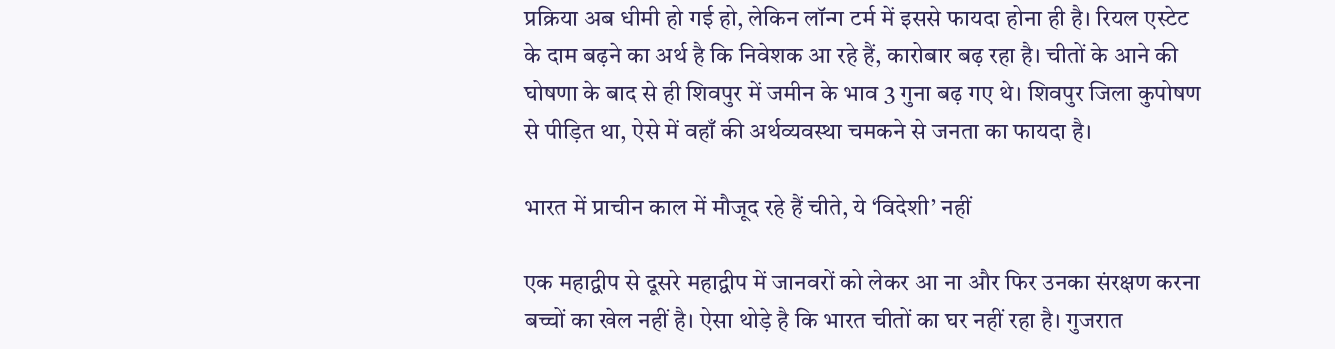प्रक्रिया अब धीमी हो गई हो, लेकिन लॉन्ग टर्म में इससे फायदा होना ही है। रियल एस्टेट के दाम बढ़ने का अर्थ है कि निवेशक आ रहे हैं, कारोबार बढ़ रहा है। चीतों के आने की घोषणा के बाद से ही शिवपुर में जमीन के भाव 3 गुना बढ़ गए थे। शिवपुर जिला कुपोषण से पीड़ित था, ऐसे में वहाँ की अर्थव्यवस्था चमकने से जनता का फायदा है।

भारत में प्राचीन काल में मौजूद रहे हैं चीते, ये ‘विदेशी’ नहीं

एक महाद्वीप से दूसरे महाद्वीप में जानवरों को लेकर आ ना और फिर उनका संरक्षण करना बच्चों का खेल नहीं है। ऐसा थोड़े है कि भारत चीतों का घर नहीं रहा है। गुजरात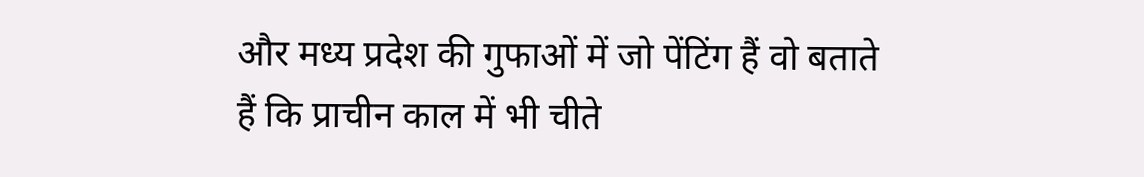और मध्य प्रदेश की गुफाओं में जो पेंटिंग हैं वो बताते हैं कि प्राचीन काल में भी चीते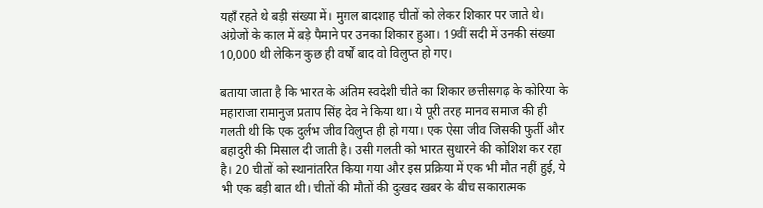यहाँ रहते थे बड़ी संख्या में। मुग़ल बादशाह चीतों को लेकर शिकार पर जाते थे। अंग्रेजों के काल में बड़े पैमाने पर उनका शिकार हुआ। 19वीं सदी में उनकी संख्या 10,000 थी लेकिन कुछ ही वर्षों बाद वो विलुप्त हो गए।

बताया जाता है कि भारत के अंतिम स्वदेशी चीते का शिकार छत्तीसगढ़ के कोरिया के महाराजा रामानुज प्रताप सिंह देव ने किया था। ये पूरी तरह मानव समाज की ही गलती थी कि एक दुर्लभ जीव विलुप्त ही हो गया। एक ऐसा जीव जिसकी फुर्ती और बहादुरी की मिसाल दी जाती है। उसी गलती को भारत सुधारने की कोशिश कर रहा है। 20 चीतों को स्थानांतरित किया गया और इस प्रक्रिया में एक भी मौत नहीं हुई, ये भी एक बड़ी बात थी। चीतों की मौतों की दुःखद खबर के बीच सकारात्मक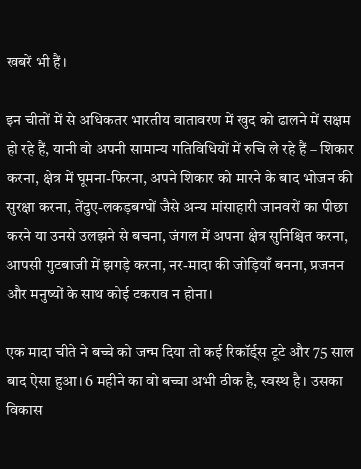खबरें भी हैं।

इन चीतों में से अधिकतर भारतीय वातावरण में खुद को ढालने में सक्षम हो रहे हैं, यानी वो अपनी सामान्य गतिविधियों में रुचि ले रहे हैं – शिकार करना, क्षेत्र में घूमना-फिरना, अपने शिकार को मारने के बाद भोजन की सुरक्षा करना, तेंदुए-लकड़बग्घों जैसे अन्य मांसाहारी जानवरों का पीछा करने या उनसे उलझने से बचना, जंगल में अपना क्षेत्र सुनिश्चित करना, आपसी गुटबाजी में झगड़े करना, नर-मादा की जोड़ियाँ बनना, प्रजनन और मनुष्यों के साथ कोई टकराव न होना।

एक मादा चीते ने बच्चे को जन्म दिया तो कई रिकॉर्ड्स टूटे और 75 साल बाद ऐसा हुआ। 6 महीने का वो बच्चा अभी ठीक है, स्वस्थ है। उसका विकास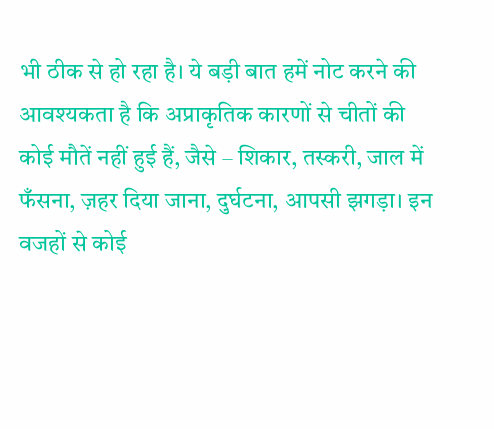भी ठीक से हो रहा है। ये बड़ी बात हमें नोट करने की आवश्यकता है कि अप्राकृतिक कारणों से चीतों की कोई मौतें नहीं हुई हैं, जैसे – शिकार, तस्करी, जाल में फँसना, ज़हर दिया जाना, दुर्घटना, आपसी झगड़ा। इन वजहों से कोई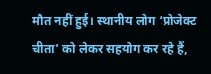मौत नहीं हुई। स्थानीय लोग ‘प्रोजेक्ट चीता’ को लेकर सहयोग कर रहे हैं,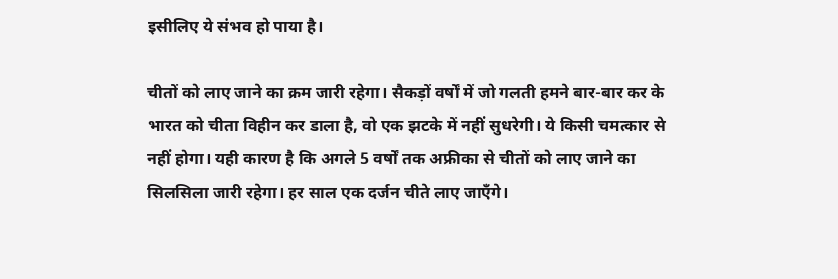इसीलिए ये संभव हो पाया है।

चीतों को लाए जाने का क्रम जारी रहेगा। सैकड़ों वर्षों में जो गलती हमने बार-बार कर के भारत को चीता विहीन कर डाला है, वो एक झटके में नहीं सुधरेगी। ये किसी चमत्कार से नहीं होगा। यही कारण है कि अगले 5 वर्षों तक अफ्रीका से चीतों को लाए जाने का सिलसिला जारी रहेगा। हर साल एक दर्जन चीते लाए जाएँगे।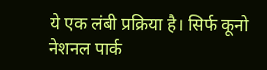ये एक लंबी प्रक्रिया है। सिर्फ कूनो नेशनल पार्क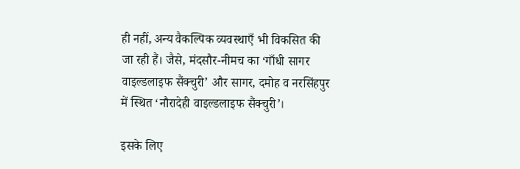ही नहीं, अन्य वैकल्पिक व्यवस्थाएँ भी विकसित की जा रही हैं। जैसे, मंदसौर-नीमच का ‘गाँधी सागर वाइल्डलाइफ सैंक्चुरी’ और सागर, दमोह व नरसिंहपुर में स्थित ‘नौरादेही वाइल्डलाइफ सैंक्चुरी’।

इसके लिए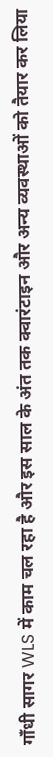गाँधी सागर WLS में काम चल रहा है और इस साल के अंत तक क्वारंटाइन और अन्य व्यवस्थाओं को तैयार कर लिया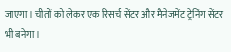जाएगा। चीतों को लेकर एक रिसर्च सेंटर और मैनेजमेंट ट्रेनिंग सेंटर भी बनेगा।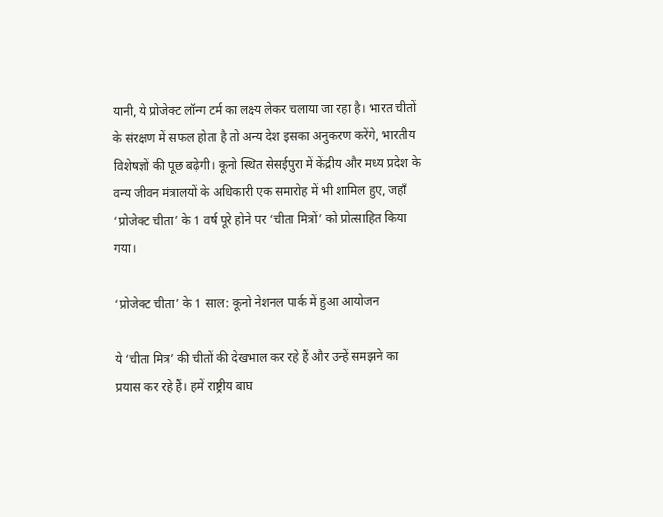यानी, ये प्रोजेक्ट लॉन्ग टर्म का लक्ष्य लेकर चलाया जा रहा है। भारत चीतों के संरक्षण में सफल होता है तो अन्य देश इसका अनुकरण करेंगे, भारतीय विशेषज्ञों की पूछ बढ़ेगी। कूनो स्थित सेसईपुरा में केंद्रीय और मध्य प्रदेश के वन्य जीवन मंत्रालयों के अधिकारी एक समारोह में भी शामिल हुए, जहाँ ‘प्रोजेक्ट चीता’ के 1 वर्ष पूरे होने पर ‘चीता मित्रों’ को प्रोत्साहित किया गया।

‘प्रोजेक्ट चीता’ के 1 साल: कूनो नेशनल पार्क में हुआ आयोजन

ये ‘चीता मित्र’ की चीतों की देखभाल कर रहे हैं और उन्हें समझने का प्रयास कर रहे हैं। हमें राष्ट्रीय बाघ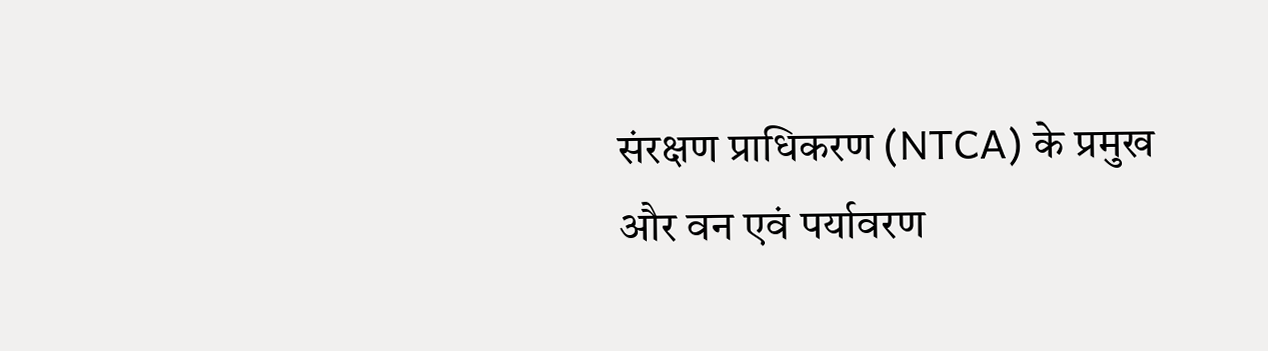संरक्षण प्राधिकरण (NTCA) के प्रमुख और वन एवं पर्यावरण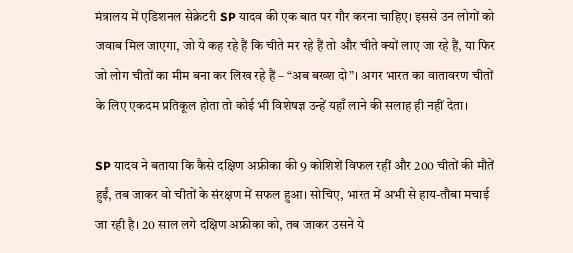मंत्रालय में एडिशनल सेक्रेटरी SP यादव की एक बात पर गौर करना चाहिए। इससे उन लोगों को जवाब मिल जाएगा, जो ये कह रहे हैं कि चीते मर रहे हैं तो और चीते क्यों लाए जा रहे हैं, या फिर जो लोग चीतों का मीम बना कर लिख रहे हैं – “अब बख्श दो”। अगर भारत का वातावरण चीतों के लिए एकदम प्रतिकूल होता तो कोई भी विशेषज्ञ उन्हें यहाँ लाने की सलाह ही नहीं देता।

SP यादव ने बताया कि कैसे दक्षिण अफ्रीका की 9 कोशिशें विफल रहीं और 200 चीतों की मौतें हुईं, तब जाकर वो चीतों के संरक्षण में सफल हुआ। सोचिए, भारत में अभी से हाय-तौबा मचाई जा रही है। 20 साल लगे दक्षिण अफ्रीका को, तब जाकर उसने ये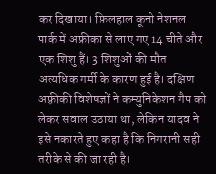कर दिखाया। फ़िलहाल कूनो नेशनल पार्क में अफ्रीका से लाए गए 14 चीते और एक शिशु हैं। 3 शिशुओं की मौत अत्यधिक गर्मी के कारण हुई है। दक्षिण अफ़्रीकी विशेषज्ञों ने कम्युनिकेशन गैप को लेकर सवाल उठाया था, लेकिन यादव ने इसे नकारते हुए कहा है कि निगरानी सही तरीके से की जा रही है।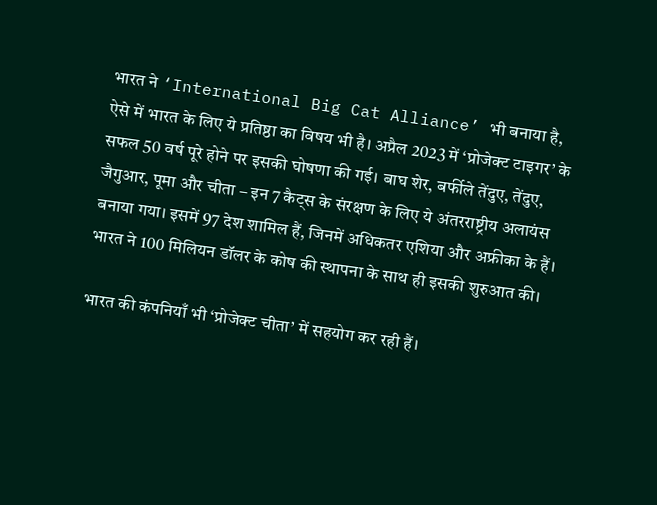भारत ने ‘International Big Cat Alliance’ भी बनाया है, ऐसे में भारत के लिए ये प्रतिष्ठा का विषय भी है। अप्रैल 2023 में ‘प्रोजेक्ट टाइगर’ के सफल 50 वर्ष पूरे होने पर इसकी घोषणा की गई। बाघ शेर, बर्फीले तेंदुए, तेंदुए, जैगुआर, पूमा और चीता – इन 7 कैट्स के संरक्षण के लिए ये अंतरराष्ट्रीय अलायंस बनाया गया। इसमें 97 देश शामिल हैं, जिनमें अधिकतर एशिया और अफ्रीका के हैं। भारत ने 100 मिलियन डॉलर के कोष की स्थापना के साथ ही इसकी शुरुआत की।

भारत की कंपनियाँ भी ‘प्रोजेक्ट चीता’ में सहयोग कर रही हैं।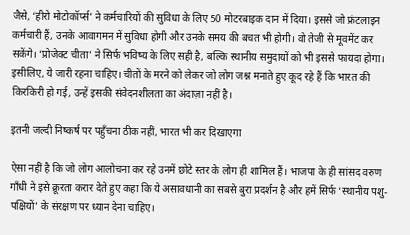जैसे, ‘हीरो मोटोकॉर्प्स’ ने कर्मचारियों की सुविधा के लिए 50 मोटरबाइक दान में दिया। इससे जो फ्रंटलाइन कर्मचारी हैं, उनके आवागमन में सुविधा होगी और उनके समय की बचत भी होगी। वो तेजी से मूवमेंट कर सकेंगे। ‘प्रोजेक्ट चीता’ ने सिर्फ भविष्य के लिए सही है, बल्कि स्थानीय समुदायों को भी इससे फायदा होगा। इसीलिए, ये जारी रहना चाहिए। चीतों के मरने को लेकर जो लोग जश्न मनाते हुए कूद रहे हैं कि भारत की किरकिरी हो गई, उन्हें इसकी संवेदनशीलता का अंदाज़ा नहीं है।

इतनी जल्दी निष्कर्ष पर पहुँचना ठीक नहीं, भारत भी कर दिखाएगा

ऐसा नहीं है कि जो लोग आलोचना कर रहे उनमें छोटे स्तर के लोग ही शामिल हैं। भाजपा के ही सांसद वरुण गाँधी ने इसे क्रूरता करार देते हुए कहा कि ये असावधानी का सबसे बुरा प्रदर्शन है और हमें सिर्फ ‘स्थानीय पशु-पक्षियों’ के संरक्षण पर ध्यान देना चाहिए।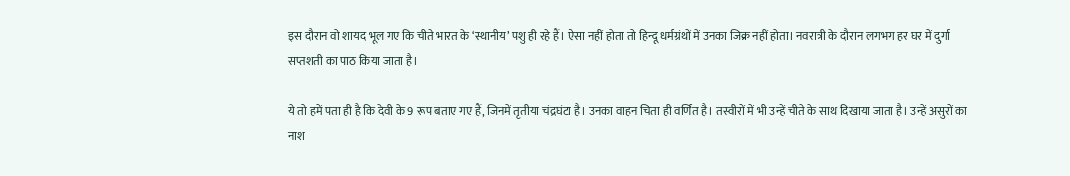इस दौरान वो शायद भूल गए कि चीते भारत के ‘स्थानीय’ पशु ही रहे हैं। ऐसा नहीं होता तो हिन्दू धर्मग्रंथों में उनका जिक्र नहीं होता। नवरात्री के दौरान लगभग हर घर में दुर्गा सप्तशती का पाठ किया जाता है।

ये तो हमें पता ही है कि देवी के 9 रूप बताए गए हैं, जिनमें तृतीया चंद्रघंटा है। उनका वाहन चिता ही वर्णित है। तस्वीरों में भी उन्हें चीते के साथ दिखाया जाता है। उन्हें असुरों का नाश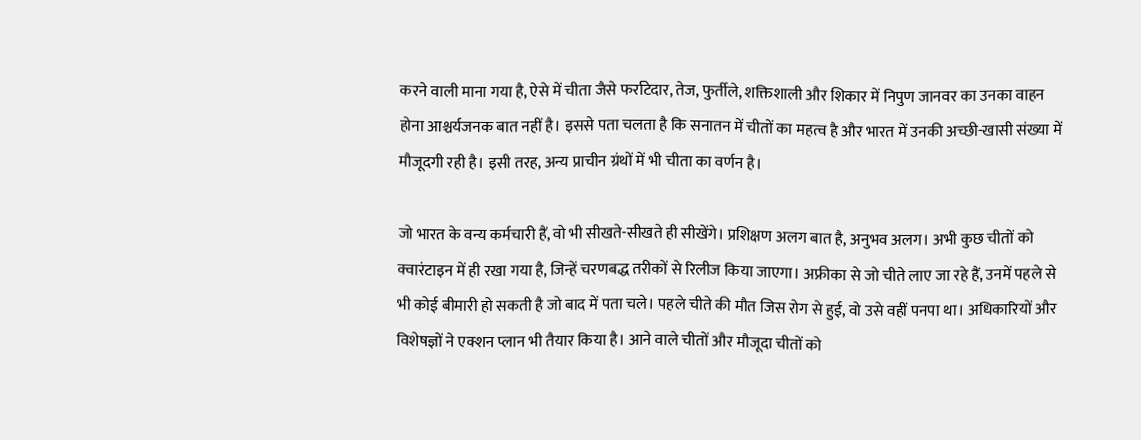करने वाली माना गया है, ऐसे में चीता जैसे फर्राटेदार, तेज, फुर्तीले, शक्तिशाली और शिकार में निपुण जानवर का उनका वाहन होना आश्चर्यजनक बात नहीं है। इससे पता चलता है कि सनातन में चीतों का महत्व है और भारत में उनकी अच्छी-खासी संख्या में मौजूदगी रही है। इसी तरह, अन्य प्राचीन ग्रंथों में भी चीता का वर्णन है।

जो भारत के वन्य कर्मचारी हैं, वो भी सीखते-सीखते ही सीखेंगे। प्रशिक्षण अलग बात है, अनुभव अलग। अभी कुछ चीतों को क्वारंटाइन में ही रखा गया है, जिन्हें चरणबद्ध तरीकों से रिलीज किया जाएगा। अफ्रीका से जो चीते लाए जा रहे हैं, उनमें पहले से भी कोई बीमारी हो सकती है जो बाद में पता चले। पहले चीते की मौत जिस रोग से हुई, वो उसे वहीं पनपा था। अधिकारियों और विशेषज्ञों ने एक्शन प्लान भी तैयार किया है। आने वाले चीतों और मौजूदा चीतों को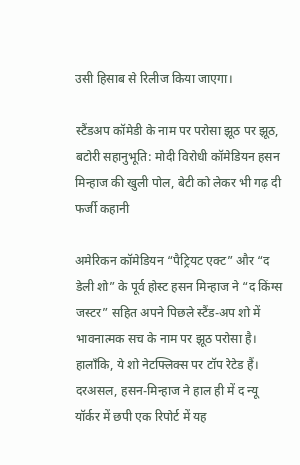उसी हिसाब से रिलीज किया जाएगा।

स्टैंडअप कॉमेडी के नाम पर परोसा झूठ पर झूठ, बटोरी सहानुभूति: मोदी विरोधी कॉमेडियन हसन मिन्हाज की खुली पोल, बेटी को लेकर भी गढ़ दी फर्जी कहानी

अमेरिकन कॉमेडियन “पैट्रियट एक्ट” और “द डेली शो” के पूर्व होस्ट हसन मिन्हाज ने “द किंग्स जस्टर” सहित अपने पिछले स्टैंड-अप शो में भावनात्मक सच के नाम पर झूठ परोसा है। हालाँकि, ये शो नेटफ्लिक्स पर टॉप रेटेड हैं। दरअसल, हसन-मिन्हाज ने हाल ही में द न्यू यॉर्कर में छपी एक रिपोर्ट में यह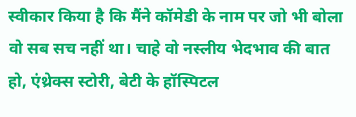स्वीकार किया है कि मैंने कॉमेडी के नाम पर जो भी बोला वो सब सच नहीं था। चाहे वो नस्लीय भेदभाव की बात हो, एंथ्रेक्स स्टोरी, बेटी के हॉस्पिटल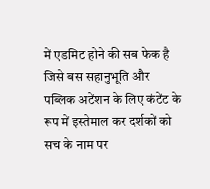में एडमिट होने की सब फेक है जिसे बस सहानुभूति और पब्लिक अटेंशन के लिए कंटेंट के रूप में इस्तेमाल कर दर्शकों को सच के नाम पर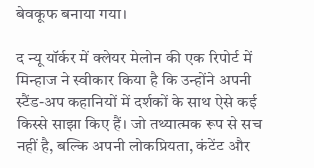बेवकूफ बनाया गया।

द न्यू यॉर्कर में क्लेयर मेलोन की एक रिपोर्ट में मिन्हाज ने स्वीकार किया है कि उन्होंने अपनी स्टैंड-अप कहानियों में दर्शकों के साथ ऐसे कई किस्से साझा किए हैं। जो तथ्यात्मक रूप से सच नहीं है, बल्कि अपनी लोकप्रियता, कंटेंट और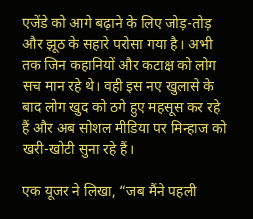एजेंडे को आगे बढ़ाने के लिए जोड़-तोड़ और झूठ के सहारे परोसा गया है। अभी तक जिन कहानियों और कटाक्ष को लोग सच मान रहे थे। वही इस नए खुलासे के बाद लोग खुद को ठगे हुए महसूस कर रहे हैं और अब सोशल मीडिया पर मिन्हाज को खरी-खोटी सुना रहे हैं।

एक यूजर ने लिखा, “जब मैंने पहली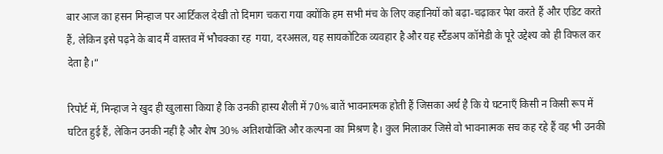बार आज का हसन मिन्हाज पर आर्टिकल देखी तो दिमाग चकरा गया क्योंकि हम सभी मंच के लिए कहानियों को बढ़ा-चढ़ाकर पेश करते हैं और एडिट करते हैं, लेकिन इसे पढ़ने के बाद मैं वास्तव में भौचक्का रह  गया, दरअसल, यह सायकोटिक व्यवहार है और यह स्टैंडअप कॉमेडी के पूरे उद्देश्य को ही विफल कर देता है।”

रिपोर्ट में, मिन्हाज ने खुद ही खुलासा किया है कि उनकी हास्य शैली में 70% बातें भावनात्मक होती हैं जिसका अर्थ है कि ये घटनाएँ किसी न किसी रूप में घटित हुई हैं, लेकिन उनकी नहीं है और शेष 30% अतिशयोक्ति और कल्पना का मिश्रण है। कुल मिलाकर जिसे वो भावनात्मक सच कह रहे हैं वह भी उनकी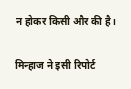न होकर किसी और की है।

मिन्हाज ने इसी रिपोर्ट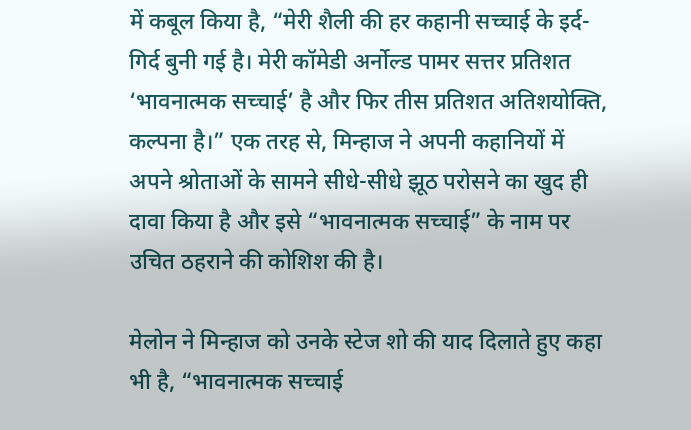में कबूल किया है, “मेरी शैली की हर कहानी सच्चाई के इर्द-गिर्द बुनी गई है। मेरी कॉमेडी अर्नोल्ड पामर सत्तर प्रतिशत ‘भावनात्मक सच्चाई’ है और फिर तीस प्रतिशत अतिशयोक्ति, कल्पना है।” एक तरह से, मिन्हाज ने अपनी कहानियों में अपने श्रोताओं के सामने सीधे-सीधे झूठ परोसने का खुद ही दावा किया है और इसे “भावनात्मक सच्चाई” के नाम पर उचित ठहराने की कोशिश की है।

मेलोन ने मिन्हाज को उनके स्टेज शो की याद दिलाते हुए कहा भी है, “भावनात्मक सच्चाई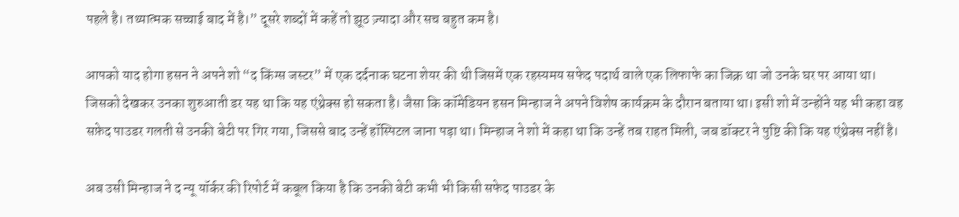पहले है। तथ्यात्मक सच्चाई बाद में है।” दूसरे शब्दों में कहें तो झूठ ज़्यादा और सच बहुत कम है।

आपको याद होगा हसन ने अपने शो “द किंग्स जस्टर” में एक दर्दनाक घटना शेयर की थी जिसमें एक रहस्यमय सफेद पदार्थ वाले एक लिफाफे का जिक्र था जो उनके घर पर आया था। जिसको देखकर उनका शुरुआती डर यह था कि यह एंथ्रेक्स हो सकता है। जैसा कि कॉमेडियन हसन मिन्हाज ने अपने विशेष कार्यक्रम के दौरान बताया था। इसी शो में उन्होंने यह भी कहा वह सफ़ेद पाउडर गलती से उनकी बेटी पर गिर गया, जिससे बाद उन्हें हॉस्पिटल जाना पड़ा था। मिन्हाज ने शो में कहा था कि उन्हें तब राहत मिली, जब डॉक्टर ने पुष्टि की कि यह एंथ्रेक्स नहीं है।

अब उसी मिन्हाज ने द न्यू यॉर्कर की रिपोर्ट में कबूल किया है कि उनकी बेटी कभी भी किसी सफेद पाउडर के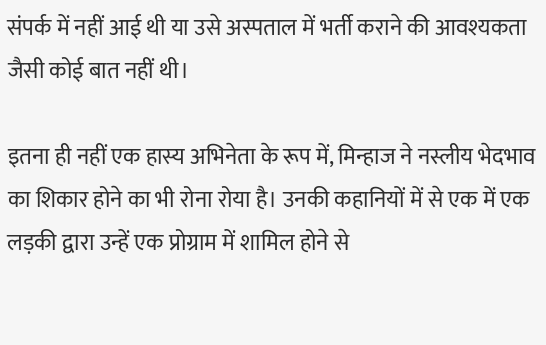संपर्क में नहीं आई थी या उसे अस्पताल में भर्ती कराने की आवश्यकता जैसी कोई बात नहीं थी।

इतना ही नहीं एक हास्य अभिनेता के रूप में, मिन्हाज ने नस्लीय भेदभाव का शिकार होने का भी रोना रोया है। उनकी कहानियों में से एक में एक लड़की द्वारा उन्हें एक प्रोग्राम में शामिल होने से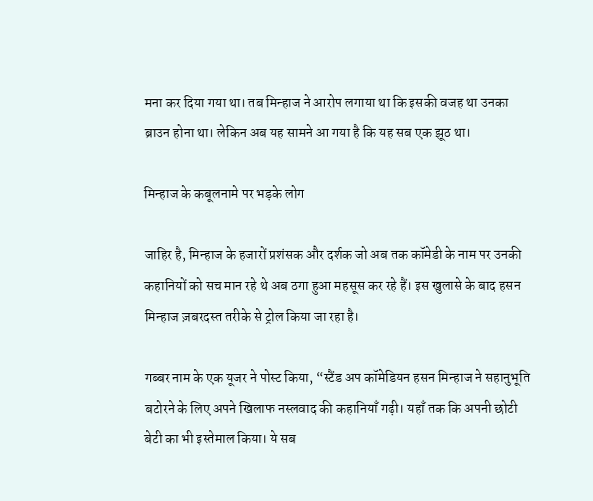मना कर दिया गया था। तब मिन्हाज ने आरोप लगाया था कि इसकी वजह था उनका ब्राउन होना था। लेकिन अब यह सामने आ गया है कि यह सब एक झूठ था।

मिन्हाज के कबूलनामे पर भड़के लोग

जाहिर है, मिन्हाज के हजारों प्रशंसक और दर्शक जो अब तक कॉमेडी के नाम पर उनकी कहानियों को सच मान रहे थे अब ठगा हुआ महसूस कर रहे हैं। इस खुलासे के बाद हसन मिन्हाज ज़बरदस्त तरीके से ट्रोल किया जा रहा है।

गब्बर नाम के एक यूजर ने पोस्ट किया, “स्टैंड अप कॉमेडियन हसन मिन्हाज ने सहानुभूति बटोरने के लिए अपने खिलाफ नस्लवाद की कहानियाँ गढ़ी। यहाँ तक कि अपनी छोटी बेटी का भी इस्तेमाल किया। ये सब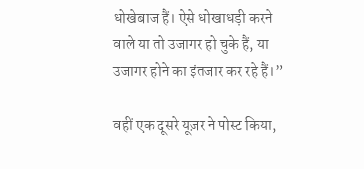धोखेबाज हैं। ऐसे धोखाधड़ी करने वाले या तो उजागर हो चुके हैं, या उजागर होने का इंतजार कर रहे हैं।”

वहीं एक दूसरे यूज़र ने पोस्ट किया,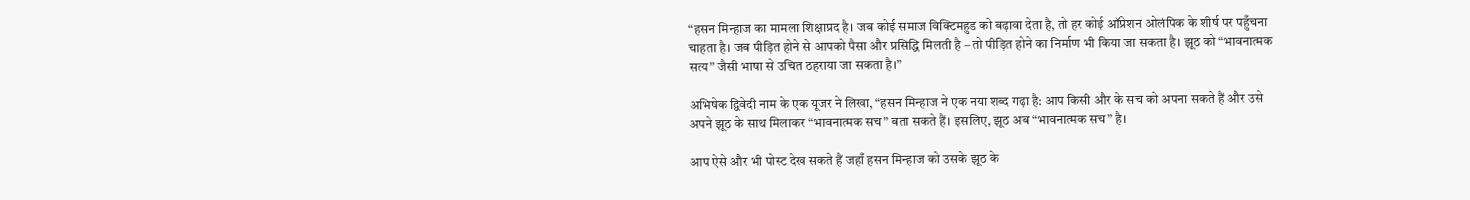“हसन मिन्हाज का मामला शिक्षाप्रद है। जब कोई समाज विक्टिमहुड को बढ़ावा देता है, तो हर कोई ऑप्रेशन ओलंपिक के शीर्ष पर पहुँचना चाहता है। जब पीड़ित होने से आपको पैसा और प्रसिद्धि मिलती है – तो पीड़ित होने का निर्माण भी किया जा सकता है। झूठ को “भावनात्मक सत्य” जैसी भाषा से उचित ठहराया जा सकता है।”

अभिषेक द्विवेदी नाम के एक यूजर ने लिखा, “हसन मिन्हाज ने एक नया शब्द गढ़ा है: आप किसी और के सच को अपना सकते हैं और उसे अपने झूठ के साथ मिलाकर “भावनात्मक सच” बता सकते हैं। इसलिए, झूठ अब “भावनात्मक सच” है।

आप ऐसे और भी पोस्ट देख सकते हैं जहाँ हसन मिन्हाज को उसके झूठ के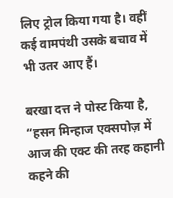लिए ट्रोल किया गया है। वहीं कई वामपंथी उसके बचाव में भी उतर आए हैं।

बरखा दत्त ने पोस्ट किया है, “हसन मिन्हाज एक्सपोज़ में आज की एक्ट की तरह कहानी कहने की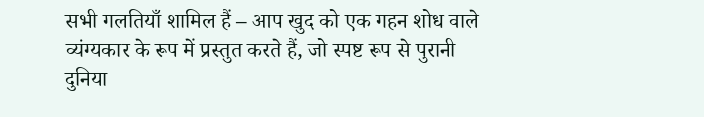सभी गलतियाँ शामिल हैं – आप खुद को एक गहन शोध वाले व्यंग्यकार के रूप में प्रस्तुत करते हैं, जो स्पष्ट रूप से पुरानी दुनिया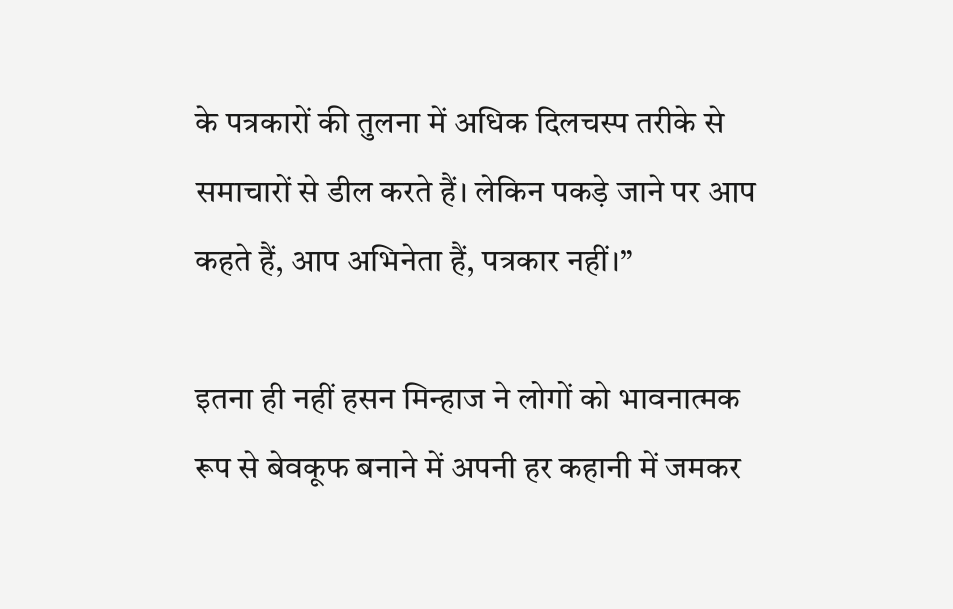के पत्रकारों की तुलना में अधिक दिलचस्प तरीके से समाचारों से डील करते हैं। लेकिन पकड़े जाने पर आप कहते हैं, आप अभिनेता हैं, पत्रकार नहीं।”

इतना ही नहीं हसन मिन्हाज ने लोगों को भावनात्मक रूप से बेवकूफ बनाने में अपनी हर कहानी में जमकर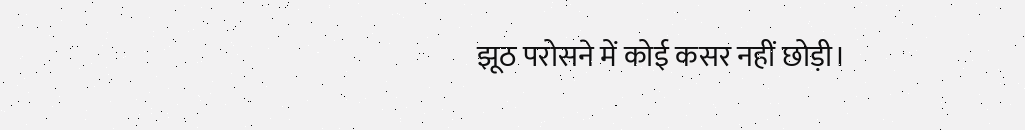झूठ परोसने में कोई कसर नहीं छोड़ी।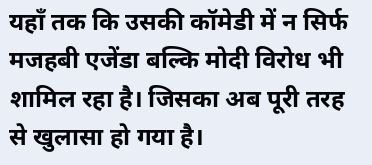यहाँ तक कि उसकी कॉमेडी में न सिर्फ मजहबी एजेंडा बल्कि मोदी विरोध भी शामिल रहा है। जिसका अब पूरी तरह से खुलासा हो गया है।